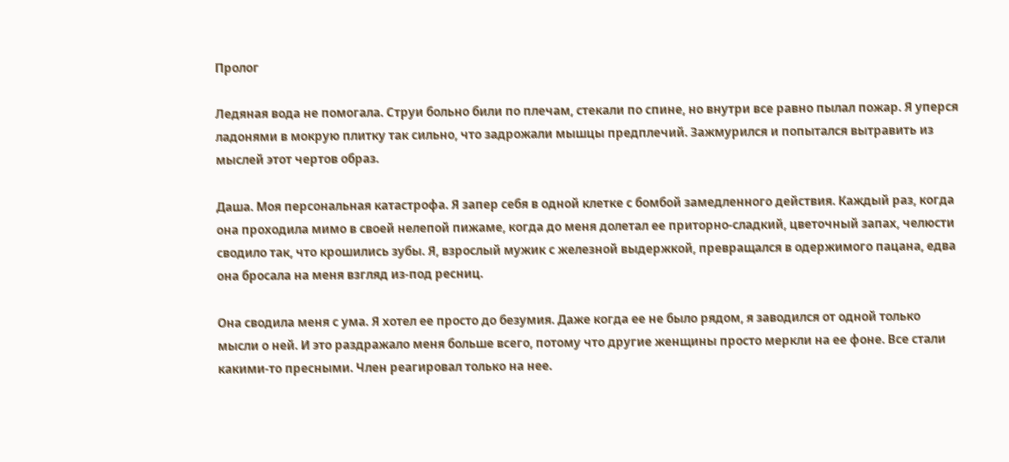Пролог

Ледяная вода не помогала. Струи больно били по плечам, стекали по спине, но внутри все равно пылал пожар. Я уперся ладонями в мокрую плитку так сильно, что задрожали мышцы предплечий. Зажмурился и попытался вытравить из мыслей этот чертов образ.

Даша. Моя персональная катастрофа. Я запер себя в одной клетке с бомбой замедленного действия. Каждый раз, когда она проходила мимо в своей нелепой пижаме, когда до меня долетал ее приторно-сладкий, цветочный запах, челюсти сводило так, что крошились зубы. Я, взрослый мужик с железной выдержкой, превращался в одержимого пацана, едва она бросала на меня взгляд из-под ресниц.

Она сводила меня с ума. Я хотел ее просто до безумия. Даже когда ее не было рядом, я заводился от одной только мысли о ней. И это раздражало меня больше всего, потому что другие женщины просто меркли на ее фоне. Все стали какими-то пресными. Член реагировал только на нее.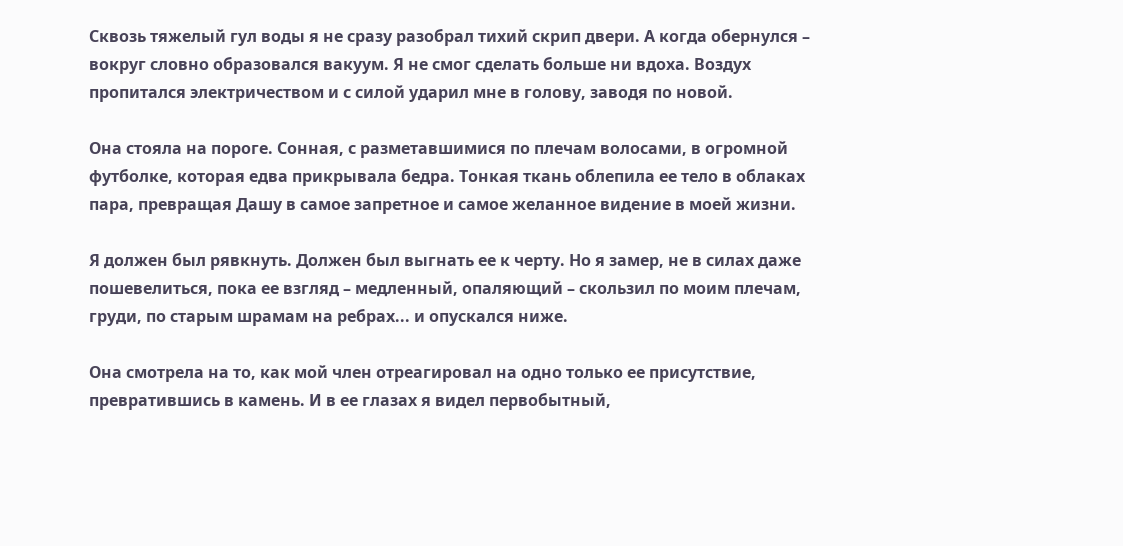Сквозь тяжелый гул воды я не сразу разобрал тихий скрип двери. А когда обернулся – вокруг словно образовался вакуум. Я не смог сделать больше ни вдоха. Воздух пропитался электричеством и с силой ударил мне в голову, заводя по новой.

Она стояла на пороге. Сонная, с разметавшимися по плечам волосами, в огромной футболке, которая едва прикрывала бедра. Тонкая ткань облепила ее тело в облаках пара, превращая Дашу в самое запретное и самое желанное видение в моей жизни.

Я должен был рявкнуть. Должен был выгнать ее к черту. Но я замер, не в силах даже пошевелиться, пока ее взгляд – медленный, опаляющий – скользил по моим плечам, груди, по старым шрамам на ребрах... и опускался ниже.

Она смотрела на то, как мой член отреагировал на одно только ее присутствие, превратившись в камень. И в ее глазах я видел первобытный,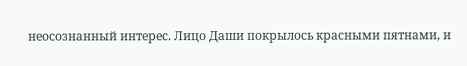неосознанный интерес. Лицо Даши покрылось красными пятнами, и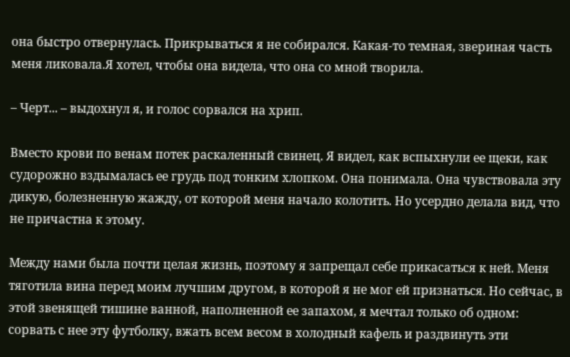она быстро отвернулась. Прикрываться я не собирался. Какая-то темная, звериная часть меня ликовала.Я хотел, чтобы она видела, что она со мной творила.

– Черт... – выдохнул я, и голос сорвался на хрип.

Вместо крови по венам потек раскаленный свинец. Я видел, как вспыхнули ее щеки, как судорожно вздымалась ее грудь под тонким хлопком. Она понимала. Она чувствовала эту дикую, болезненную жажду, от которой меня начало колотить. Но усердно делала вид, что не причастна к этому.

Между нами была почти целая жизнь, поэтому я запрещал себе прикасаться к ней. Меня тяготила вина перед моим лучшим другом, в которой я не мог ей признаться. Но сейчас, в этой звенящей тишине ванной, наполненной ее запахом, я мечтал только об одном: сорвать с нее эту футболку, вжать всем весом в холодный кафель и раздвинуть эти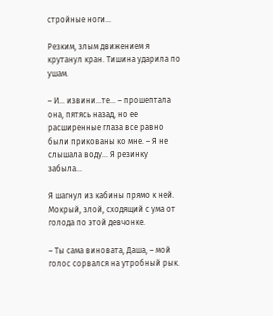стройные ноги...

Резким, злым движением я крутанул кран. Тишина ударила по ушам.

– И... извини...те... – прошептала она, пятясь назад, но ее расширенные глаза все равно были прикованы ко мне. – Я не слышала воду... Я резинку забыла...

Я шагнул из кабины прямо к ней. Мокрый, злой, сходящий с ума от голода по этой девчонке.

– Ты сама виновата, Даша, – мой голос сорвался на утробный рык.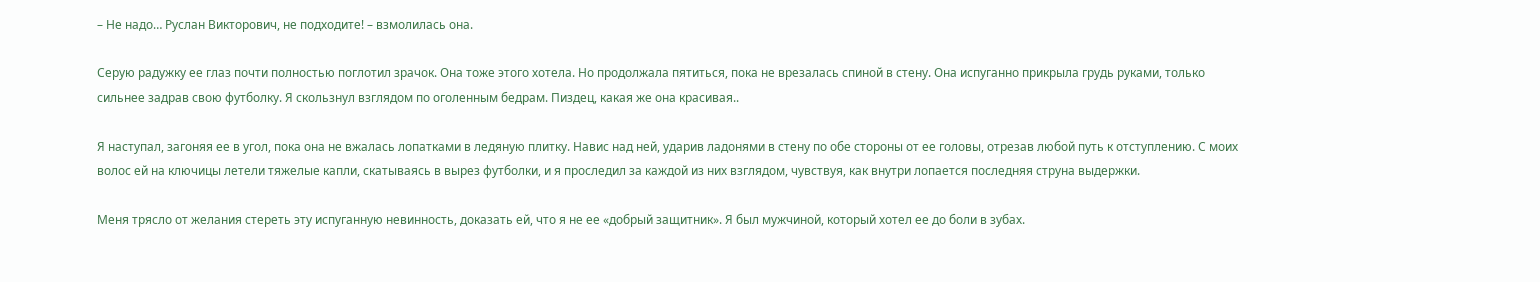– Не надо… Руслан Викторович, не подходите! – взмолилась она.

Серую радужку ее глаз почти полностью поглотил зрачок. Она тоже этого хотела. Но продолжала пятиться, пока не врезалась спиной в стену. Она испуганно прикрыла грудь руками, только сильнее задрав свою футболку. Я скользнул взглядом по оголенным бедрам. Пиздец, какая же она красивая..

Я наступал, загоняя ее в угол, пока она не вжалась лопатками в ледяную плитку. Навис над ней, ударив ладонями в стену по обе стороны от ее головы, отрезав любой путь к отступлению. С моих волос ей на ключицы летели тяжелые капли, скатываясь в вырез футболки, и я проследил за каждой из них взглядом, чувствуя, как внутри лопается последняя струна выдержки.

Меня трясло от желания стереть эту испуганную невинность, доказать ей, что я не ее «добрый защитник». Я был мужчиной, который хотел ее до боли в зубах.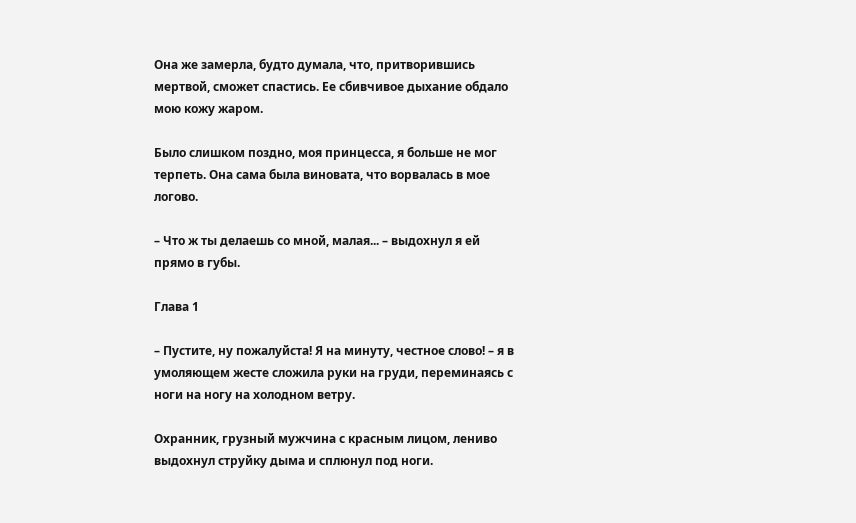Она же замерла, будто думала, что, притворившись мертвой, сможет спастись. Ее сбивчивое дыхание обдало мою кожу жаром.

Было слишком поздно, моя принцесса, я больше не мог терпеть. Она сама была виновата, что ворвалась в мое логово.

– Что ж ты делаешь со мной, малая... – выдохнул я ей прямо в губы.

Глава 1

– Пустите, ну пожалуйста! Я на минуту, честное слово! – я в умоляющем жесте сложила руки на груди, переминаясь с ноги на ногу на холодном ветру.

Охранник, грузный мужчина с красным лицом, лениво выдохнул струйку дыма и сплюнул под ноги.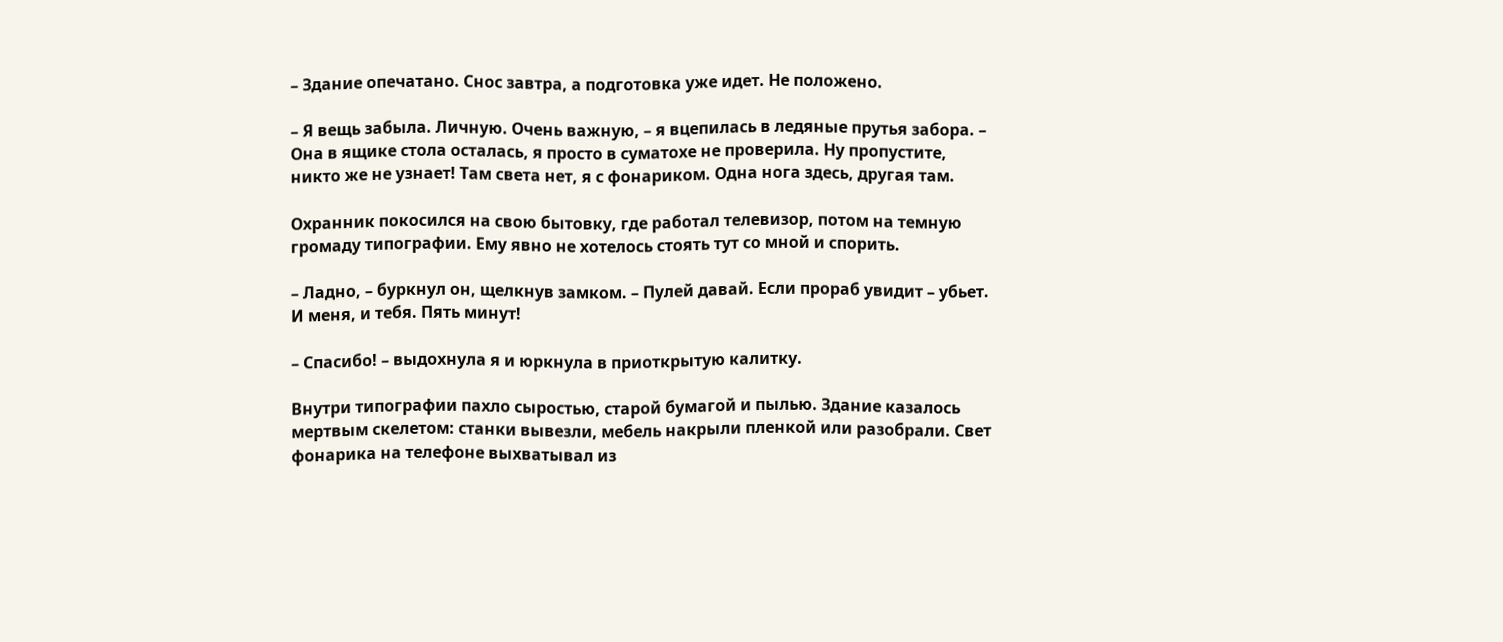– Здание опечатано. Снос завтра, а подготовка уже идет. Не положено.

– Я вещь забыла. Личную. Очень важную, – я вцепилась в ледяные прутья забора. – Она в ящике стола осталась, я просто в суматохе не проверила. Ну пропустите, никто же не узнает! Там света нет, я с фонариком. Одна нога здесь, другая там.

Охранник покосился на свою бытовку, где работал телевизор, потом на темную громаду типографии. Ему явно не хотелось стоять тут со мной и спорить.

– Ладно, – буркнул он, щелкнув замком. – Пулей давай. Если прораб увидит – убьет. И меня, и тебя. Пять минут!

– Спасибо! – выдохнула я и юркнула в приоткрытую калитку.

Внутри типографии пахло сыростью, старой бумагой и пылью. Здание казалось мертвым скелетом: станки вывезли, мебель накрыли пленкой или разобрали. Свет фонарика на телефоне выхватывал из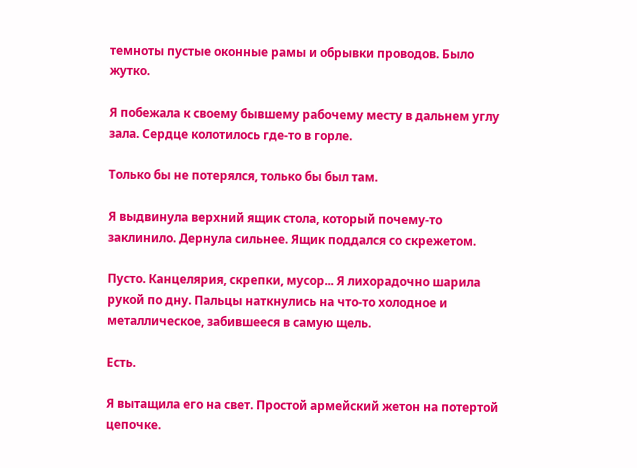темноты пустые оконные рамы и обрывки проводов. Было жутко.

Я побежала к своему бывшему рабочему месту в дальнем углу зала. Сердце колотилось где-то в горле.

Только бы не потерялся, только бы был там.

Я выдвинула верхний ящик стола, который почему-то заклинило. Дернула сильнее. Ящик поддался со скрежетом.

Пусто. Канцелярия, скрепки, мусор... Я лихорадочно шарила рукой по дну. Пальцы наткнулись на что-то холодное и металлическое, забившееся в самую щель.

Есть.

Я вытащила его на свет. Простой армейский жетон на потертой цепочке.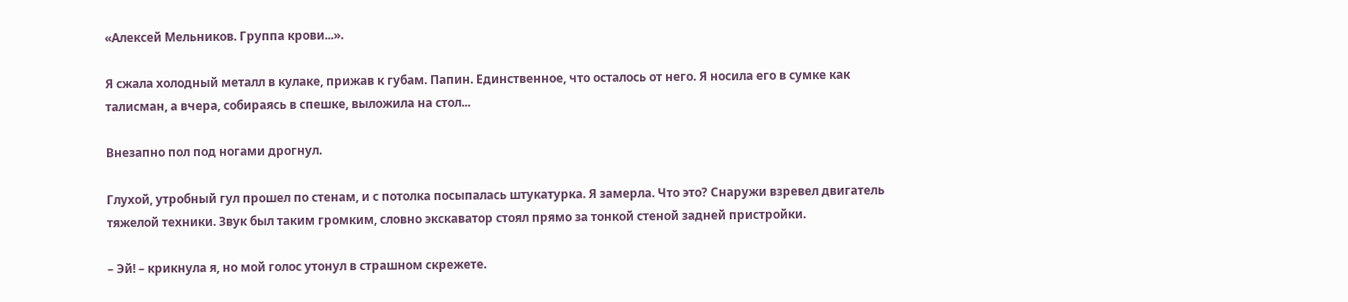«Алексей Мельников. Группа крови...».

Я сжала холодный металл в кулаке, прижав к губам. Папин. Единственное, что осталось от него. Я носила его в сумке как талисман, а вчера, собираясь в спешке, выложила на стол...

Внезапно пол под ногами дрогнул.

Глухой, утробный гул прошел по стенам, и с потолка посыпалась штукатурка. Я замерла. Что это? Снаружи взревел двигатель тяжелой техники. Звук был таким громким, словно экскаватор стоял прямо за тонкой стеной задней пристройки.

– Эй! – крикнула я, но мой голос утонул в страшном скрежете.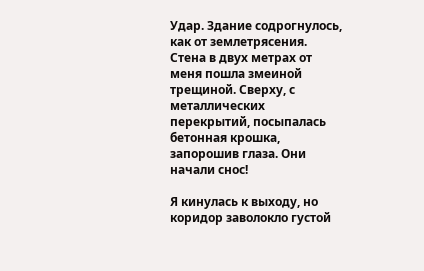Удар. Здание содрогнулось, как от землетрясения. Стена в двух метрах от меня пошла змеиной трещиной. Сверху, с металлических перекрытий, посыпалась бетонная крошка, запорошив глаза. Они начали снос!

Я кинулась к выходу, но коридор заволокло густой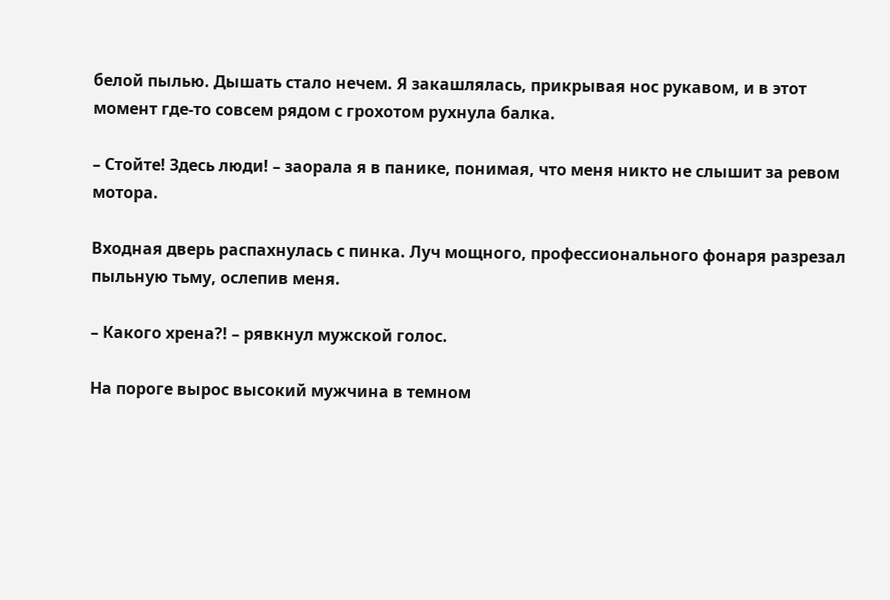белой пылью. Дышать стало нечем. Я закашлялась, прикрывая нос рукавом, и в этот момент где-то совсем рядом с грохотом рухнула балка.

– Стойте! Здесь люди! – заорала я в панике, понимая, что меня никто не слышит за ревом мотора.

Входная дверь распахнулась с пинка. Луч мощного, профессионального фонаря разрезал пыльную тьму, ослепив меня.

– Какого хрена?! – рявкнул мужской голос.

На пороге вырос высокий мужчина в темном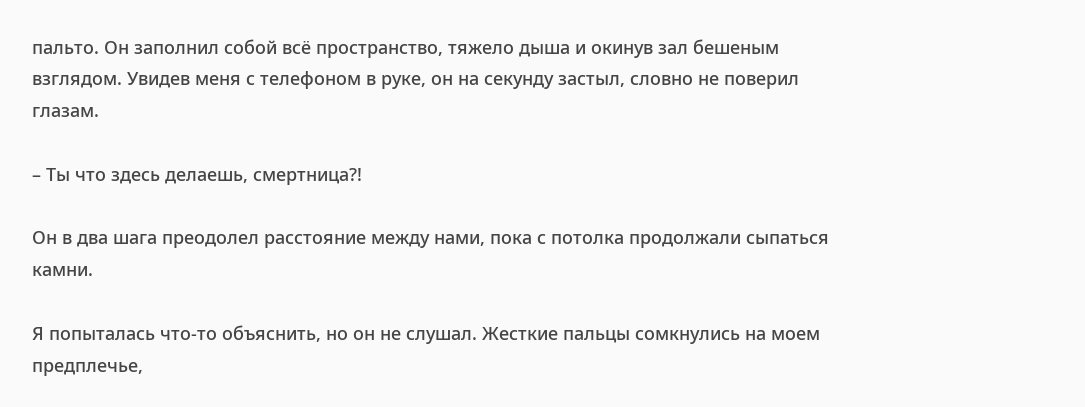пальто. Он заполнил собой всё пространство, тяжело дыша и окинув зал бешеным взглядом. Увидев меня с телефоном в руке, он на секунду застыл, словно не поверил глазам.

– Ты что здесь делаешь, смертница?!

Он в два шага преодолел расстояние между нами, пока с потолка продолжали сыпаться камни.

Я попыталась что-то объяснить, но он не слушал. Жесткие пальцы сомкнулись на моем предплечье,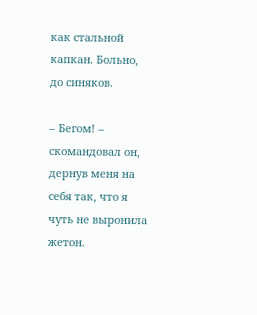как стальной капкан. Больно, до синяков.

– Бегом! – скомандовал он, дернув меня на себя так, что я чуть не выронила жетон.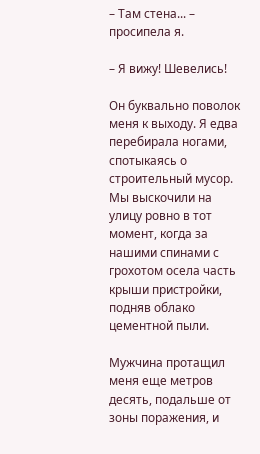– Там стена... – просипела я.

– Я вижу! Шевелись!

Он буквально поволок меня к выходу. Я едва перебирала ногами, спотыкаясь о строительный мусор. Мы выскочили на улицу ровно в тот момент, когда за нашими спинами с грохотом осела часть крыши пристройки, подняв облако цементной пыли.

Мужчина протащил меня еще метров десять, подальше от зоны поражения, и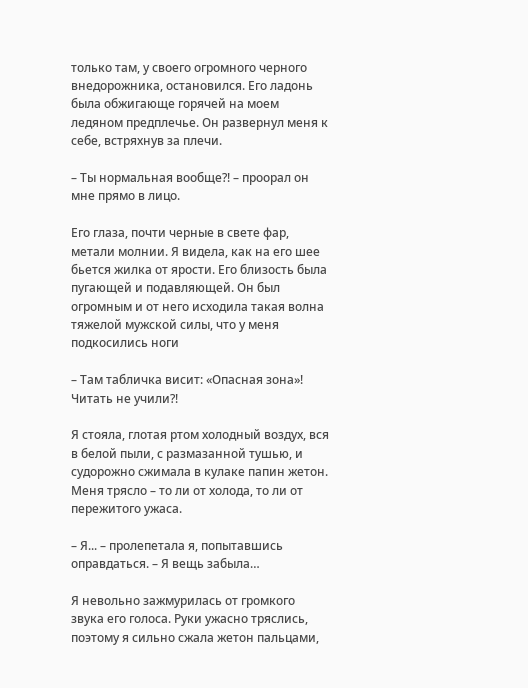только там, у своего огромного черного внедорожника, остановился. Его ладонь была обжигающе горячей на моем ледяном предплечье. Он развернул меня к себе, встряхнув за плечи.

– Ты нормальная вообще?! – проорал он мне прямо в лицо.

Его глаза, почти черные в свете фар, метали молнии. Я видела, как на его шее бьется жилка от ярости. Его близость была пугающей и подавляющей. Он был огромным и от него исходила такая волна тяжелой мужской силы, что у меня подкосились ноги

– Там табличка висит: «Опасная зона»! Читать не учили?!

Я стояла, глотая ртом холодный воздух, вся в белой пыли, с размазанной тушью, и судорожно сжимала в кулаке папин жетон. Меня трясло – то ли от холода, то ли от пережитого ужаса.

– Я... – пролепетала я, попытавшись оправдаться. – Я вещь забыла…

Я невольно зажмурилась от громкого звука его голоса. Руки ужасно тряслись, поэтому я сильно сжала жетон пальцами,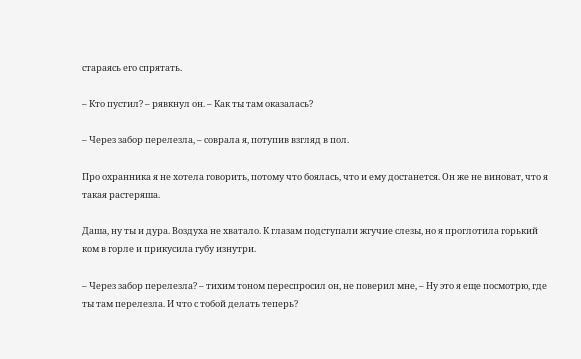стараясь его спрятать.

– Кто пустил? – рявкнул он. – Как ты там оказалась?

– Через забор перелезла, – соврала я, потупив взгляд в пол.

Про охранника я не хотела говорить, потому что боялась, что и ему достанется. Он же не виноват, что я такая растеряша.

Даша, ну ты и дура. Воздуха не хватало. К глазам подступали жгучие слезы, но я проглотила горький ком в горле и прикусила губу изнутри.

– Через забор перелезла? – тихим тоном переспросил он, не поверил мне, – Ну это я еще посмотрю, где ты там перелезла. И что с тобой делать теперь?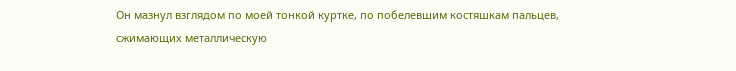Он мазнул взглядом по моей тонкой куртке, по побелевшим костяшкам пальцев, сжимающих металлическую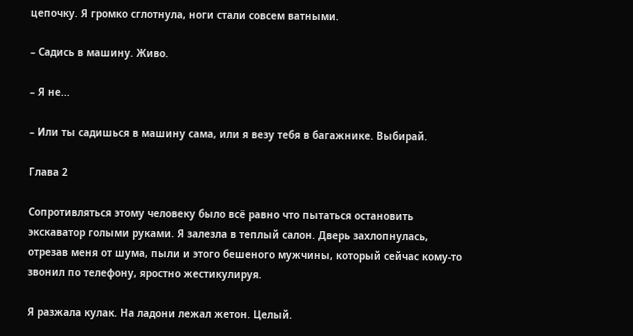цепочку. Я громко сглотнула, ноги стали совсем ватными.

– Садись в машину. Живо.

– Я не...

– Или ты садишься в машину сама, или я везу тебя в багажнике. Выбирай.

Глава 2

Сопротивляться этому человеку было всё равно что пытаться остановить экскаватор голыми руками. Я залезла в теплый салон. Дверь захлопнулась, отрезав меня от шума, пыли и этого бешеного мужчины, который сейчас кому-то звонил по телефону, яростно жестикулируя.

Я разжала кулак. На ладони лежал жетон. Целый.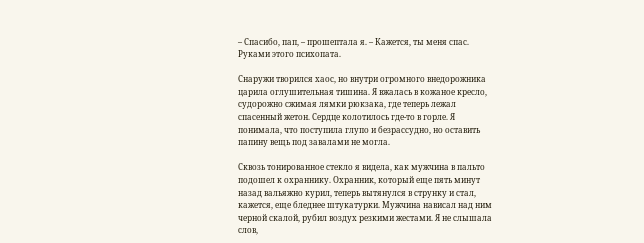– Спасибо, пап, – прошептала я. – Кажется, ты меня спас. Руками этого психопата.

Снаружи творился хаос, но внутри огромного внедорожника царила оглушительная тишина. Я вжалась в кожаное кресло, судорожно сжимая лямки рюкзака, где теперь лежал спасенный жетон. Сердце колотилось где-то в горле. Я понимала, что поступила глупо и безрассудно, но оставить папину вещь под завалами не могла.

Сквозь тонированное стекло я видела, как мужчина в пальто подошел к охраннику. Охранник, который еще пять минут назад вальяжно курил, теперь вытянулся в струнку и стал, кажется, еще бледнее штукатурки. Мужчина нависал над ним черной скалой, рубил воздух резкими жестами. Я не слышала слов,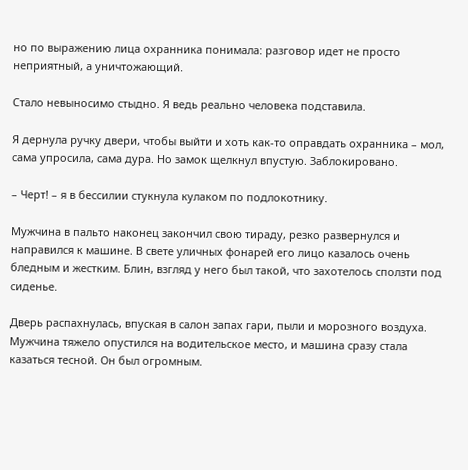но по выражению лица охранника понимала: разговор идет не просто неприятный, а уничтожающий.

Стало невыносимо стыдно. Я ведь реально человека подставила.

Я дернула ручку двери, чтобы выйти и хоть как-то оправдать охранника – мол, сама упросила, сама дура. Но замок щелкнул впустую. Заблокировано.

– Черт! – я в бессилии стукнула кулаком по подлокотнику.

Мужчина в пальто наконец закончил свою тираду, резко развернулся и направился к машине. В свете уличных фонарей его лицо казалось очень бледным и жестким. Блин, взгляд у него был такой, что захотелось сползти под сиденье.

Дверь распахнулась, впуская в салон запах гари, пыли и морозного воздуха. Мужчина тяжело опустился на водительское место, и машина сразу стала казаться тесной. Он был огромным.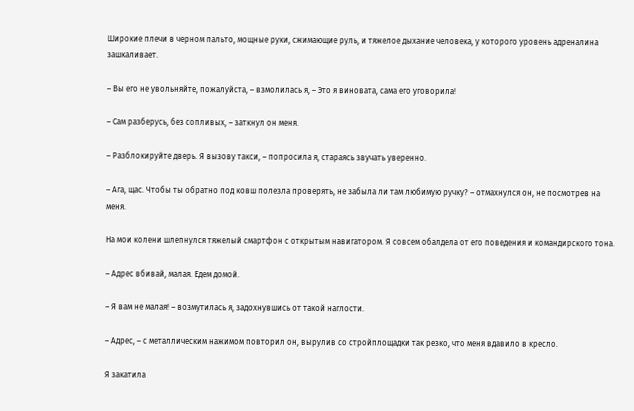Широкие плечи в черном пальто, мощные руки, сжимающие руль, и тяжелое дыхание человека, у которого уровень адреналина зашкаливает.

– Вы его не увольняйте, пожалуйста, – взмолилась я, – Это я виновата, сама его уговорила!

– Сам разберусь, без сопливых, – заткнул он меня.

– Разблокируйте дверь. Я вызову такси, – попросила я, стараясь звучать уверенно.

– Ага, щас. Чтобы ты обратно под ковш полезла проверять, не забыла ли там любимую ручку? – отмахнулся он, не посмотрев на меня.

На мои колени шлепнулся тяжелый смартфон с открытым навигатором. Я совсем обалдела от его поведения и командирского тона.

– Адрес вбивай, малая. Едем домой.

– Я вам не малая! – возмутилась я, задохнувшись от такой наглости.

– Адрес, – с металлическим нажимом повторил он, вырулив со стройплощадки так резко, что меня вдавило в кресло.

Я закатила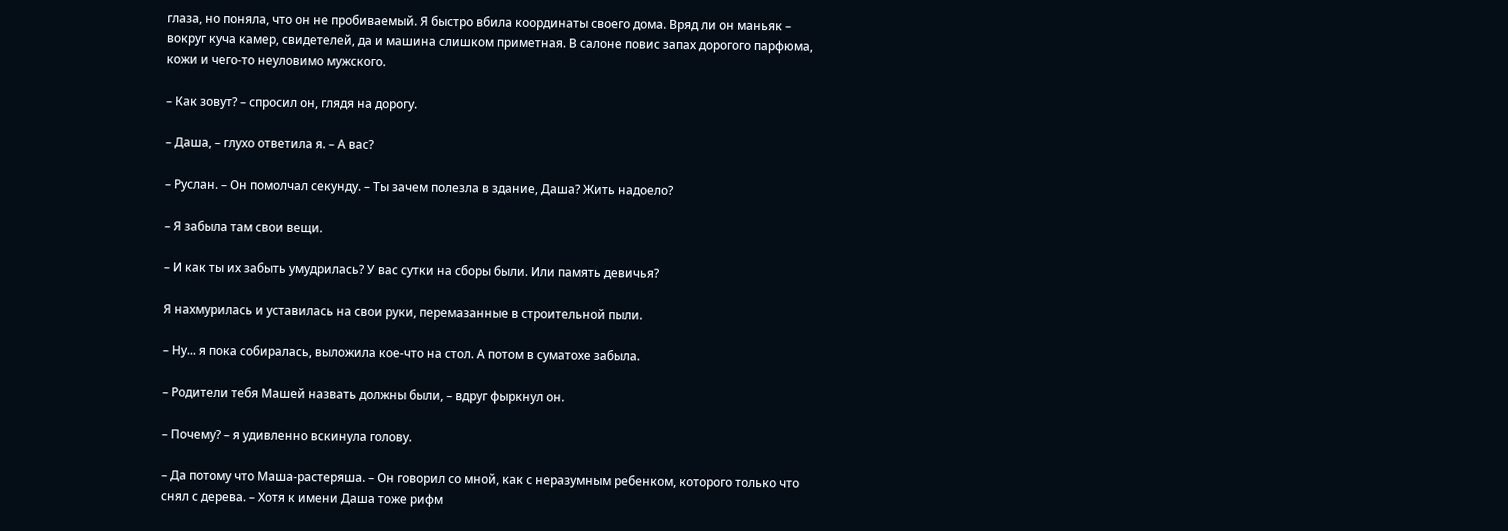глаза, но поняла, что он не пробиваемый. Я быстро вбила координаты своего дома. Вряд ли он маньяк – вокруг куча камер, свидетелей, да и машина слишком приметная. В салоне повис запах дорогого парфюма, кожи и чего-то неуловимо мужского.

– Как зовут? – спросил он, глядя на дорогу.

– Даша, – глухо ответила я. – А вас?

– Руслан. – Он помолчал секунду. – Ты зачем полезла в здание, Даша? Жить надоело?

– Я забыла там свои вещи.

– И как ты их забыть умудрилась? У вас сутки на сборы были. Или память девичья?

Я нахмурилась и уставилась на свои руки, перемазанные в строительной пыли.

– Ну... я пока собиралась, выложила кое-что на стол. А потом в суматохе забыла.

– Родители тебя Машей назвать должны были, – вдруг фыркнул он.

– Почему? – я удивленно вскинула голову.

– Да потому что Маша-растеряша. – Он говорил со мной, как с неразумным ребенком, которого только что снял с дерева. – Хотя к имени Даша тоже рифм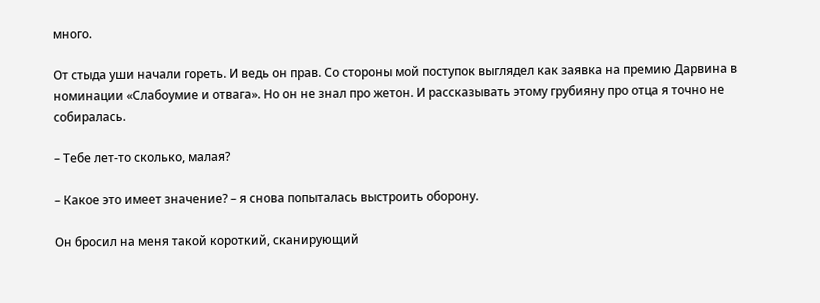много.

От стыда уши начали гореть. И ведь он прав. Со стороны мой поступок выглядел как заявка на премию Дарвина в номинации «Слабоумие и отвага». Но он не знал про жетон. И рассказывать этому грубияну про отца я точно не собиралась.

– Тебе лет-то сколько, малая?

– Какое это имеет значение? – я снова попыталась выстроить оборону.

Он бросил на меня такой короткий, сканирующий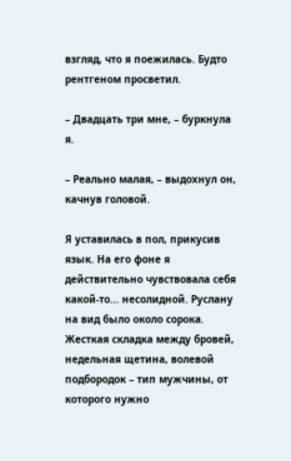взгляд, что я поежилась. Будто рентгеном просветил.

– Двадцать три мне, – буркнула я.

– Реально малая, – выдохнул он, качнув головой.

Я уставилась в пол, прикусив язык. На его фоне я действительно чувствовала себя какой-то... несолидной. Руслану на вид было около сорока. Жесткая складка между бровей, недельная щетина, волевой подбородок – тип мужчины, от которого нужно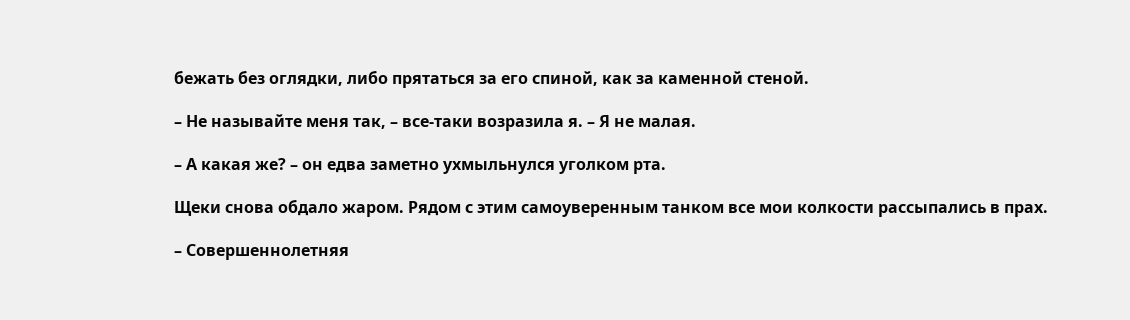бежать без оглядки, либо прятаться за его спиной, как за каменной стеной.

– Не называйте меня так, – все-таки возразила я. – Я не малая.

– А какая же? – он едва заметно ухмыльнулся уголком рта.

Щеки снова обдало жаром. Рядом с этим самоуверенным танком все мои колкости рассыпались в прах.

– Совершеннолетняя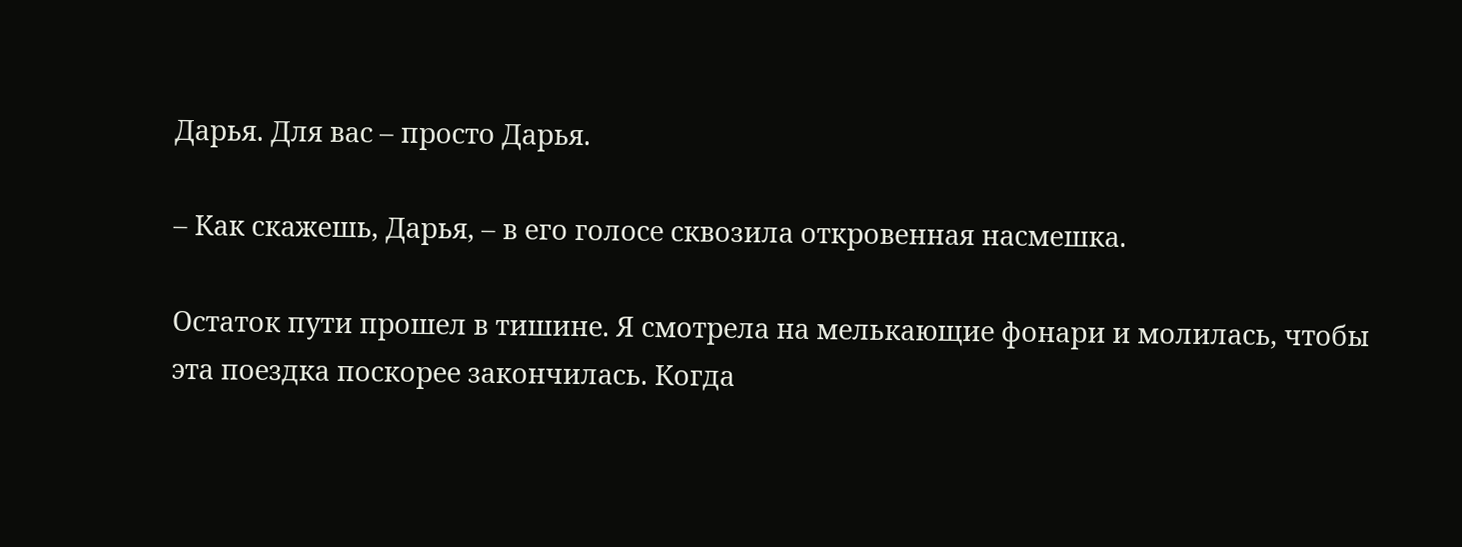Дарья. Для вас – просто Дарья.

– Как скажешь, Дарья, – в его голосе сквозила откровенная насмешка.

Остаток пути прошел в тишине. Я смотрела на мелькающие фонари и молилась, чтобы эта поездка поскорее закончилась. Когда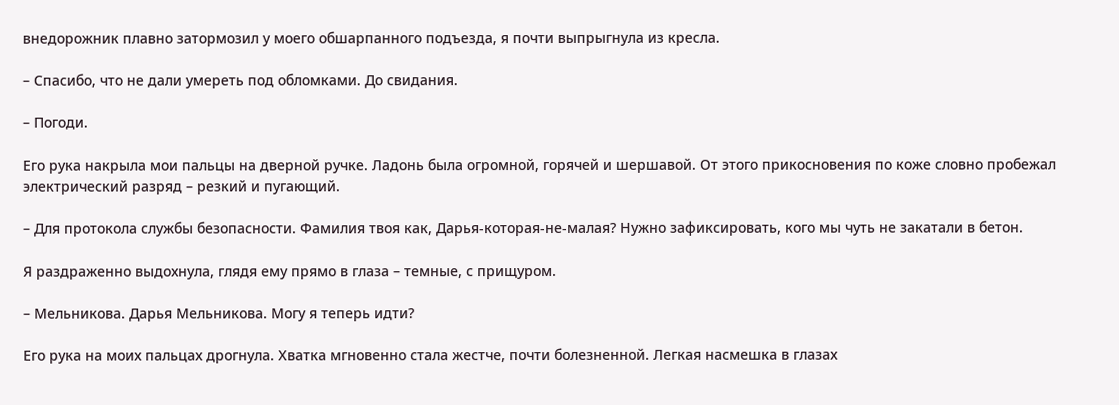внедорожник плавно затормозил у моего обшарпанного подъезда, я почти выпрыгнула из кресла.

– Спасибо, что не дали умереть под обломками. До свидания.

– Погоди.

Его рука накрыла мои пальцы на дверной ручке. Ладонь была огромной, горячей и шершавой. От этого прикосновения по коже словно пробежал электрический разряд – резкий и пугающий.

– Для протокола службы безопасности. Фамилия твоя как, Дарья-которая-не-малая? Нужно зафиксировать, кого мы чуть не закатали в бетон.

Я раздраженно выдохнула, глядя ему прямо в глаза – темные, с прищуром.

– Мельникова. Дарья Мельникова. Могу я теперь идти?

Его рука на моих пальцах дрогнула. Хватка мгновенно стала жестче, почти болезненной. Легкая насмешка в глазах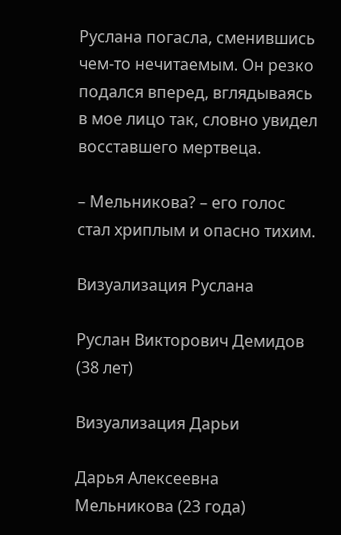Руслана погасла, сменившись чем-то нечитаемым. Он резко подался вперед, вглядываясь в мое лицо так, словно увидел восставшего мертвеца.

– Мельникова? – его голос стал хриплым и опасно тихим.

Визуализация Руслана

Руслан Викторович Демидов (38 лет)

Визуализация Дарьи

Дарья Алексеевна Мельникова (23 года)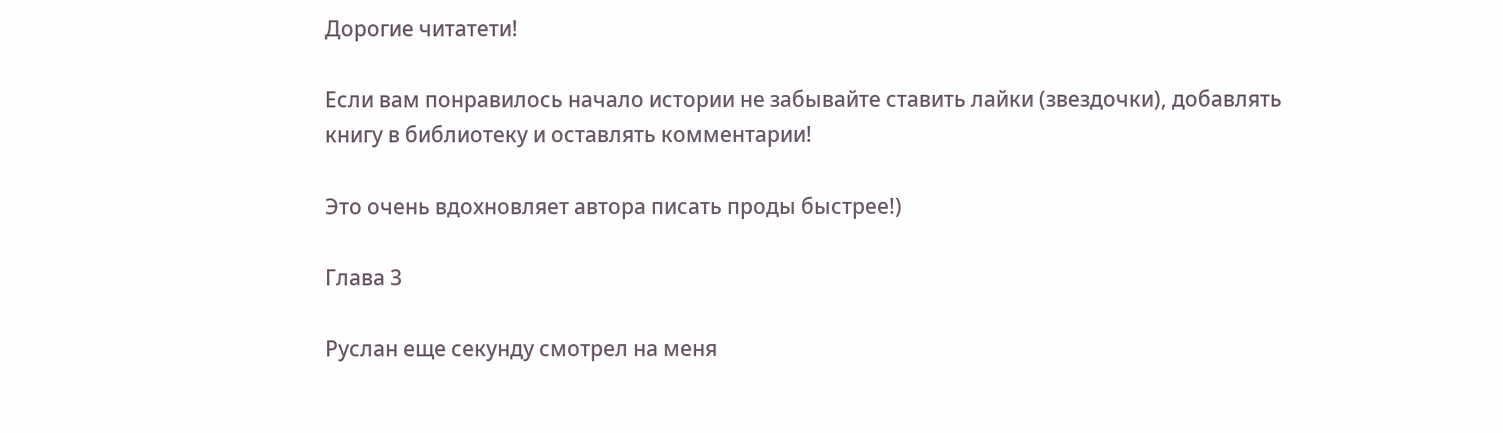Дорогие читатети!

Если вам понравилось начало истории не забывайте ставить лайки (звездочки), добавлять книгу в библиотеку и оставлять комментарии!

Это очень вдохновляет автора писать проды быстрее!)

Глава 3

Руслан еще секунду смотрел на меня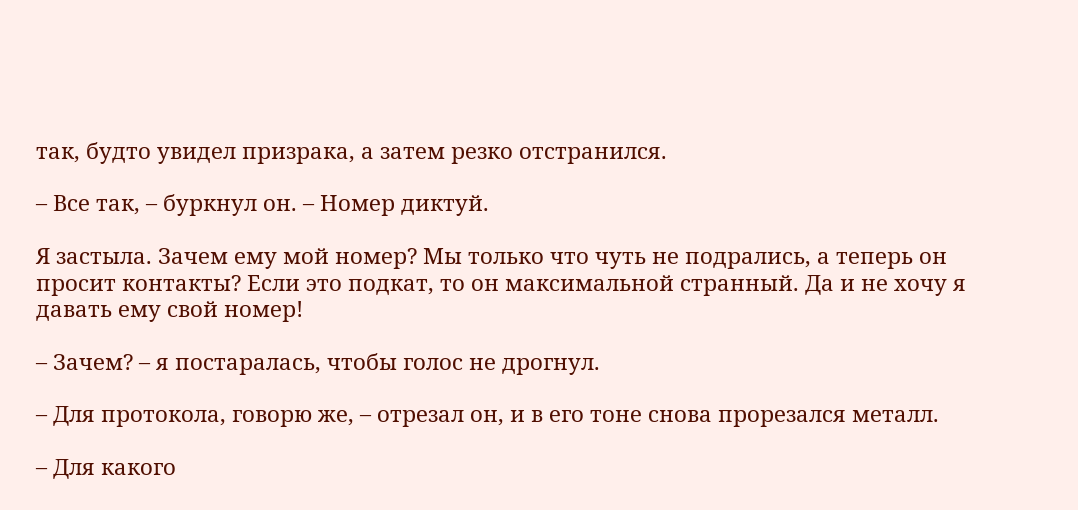так, будто увидел призрака, а затем резко отстранился.

– Все так, – буркнул он. – Номер диктуй.

Я застыла. Зачем ему мой номер? Мы только что чуть не подрались, а теперь он просит контакты? Если это подкат, то он максимальной странный. Да и не хочу я давать ему свой номер!

– Зачем? – я постаралась, чтобы голос не дрогнул.

– Для протокола, говорю же, – отрезал он, и в его тоне снова прорезался металл.

– Для какого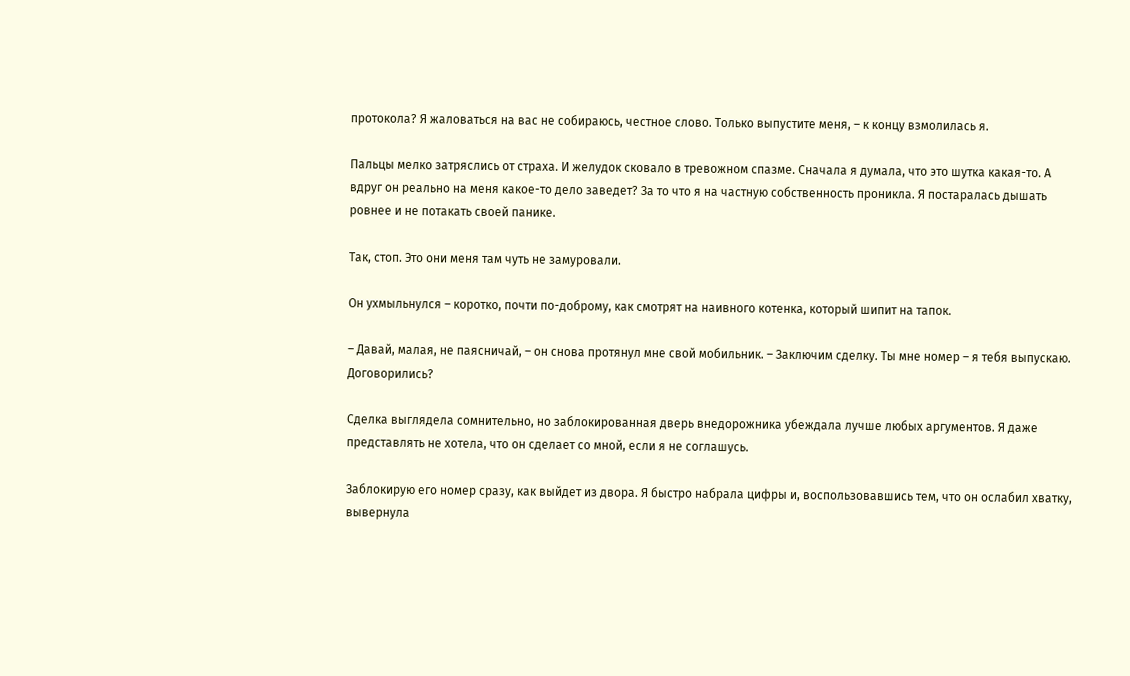протокола? Я жаловаться на вас не собираюсь, честное слово. Только выпустите меня, – к концу взмолилась я.

Пальцы мелко затряслись от страха. И желудок сковало в тревожном спазме. Сначала я думала, что это шутка какая-то. А вдруг он реально на меня какое-то дело заведет? За то что я на частную собственность проникла. Я постаралась дышать ровнее и не потакать своей панике.

Так, стоп. Это они меня там чуть не замуровали.

Он ухмыльнулся – коротко, почти по-доброму, как смотрят на наивного котенка, который шипит на тапок.

– Давай, малая, не паясничай, – он снова протянул мне свой мобильник. – Заключим сделку. Ты мне номер – я тебя выпускаю. Договорились?

Сделка выглядела сомнительно, но заблокированная дверь внедорожника убеждала лучше любых аргументов. Я даже представлять не хотела, что он сделает со мной, если я не соглашусь.

Заблокирую его номер сразу, как выйдет из двора. Я быстро набрала цифры и, воспользовавшись тем, что он ослабил хватку, вывернула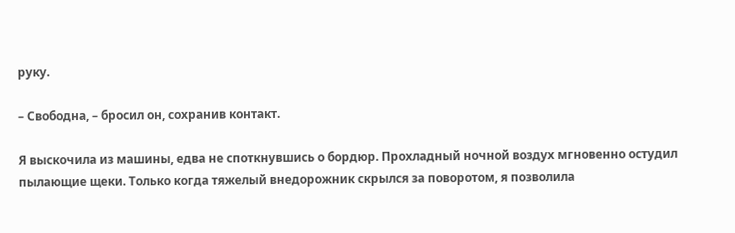руку.

– Свободна, – бросил он, сохранив контакт.

Я выскочила из машины, едва не споткнувшись о бордюр. Прохладный ночной воздух мгновенно остудил пылающие щеки. Только когда тяжелый внедорожник скрылся за поворотом, я позволила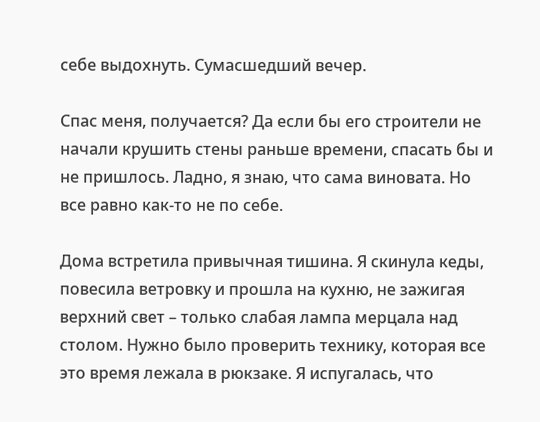себе выдохнуть. Сумасшедший вечер.

Спас меня, получается? Да если бы его строители не начали крушить стены раньше времени, спасать бы и не пришлось. Ладно, я знаю, что сама виновата. Но все равно как-то не по себе.

Дома встретила привычная тишина. Я скинула кеды, повесила ветровку и прошла на кухню, не зажигая верхний свет – только слабая лампа мерцала над столом. Нужно было проверить технику, которая все это время лежала в рюкзаке. Я испугалась, что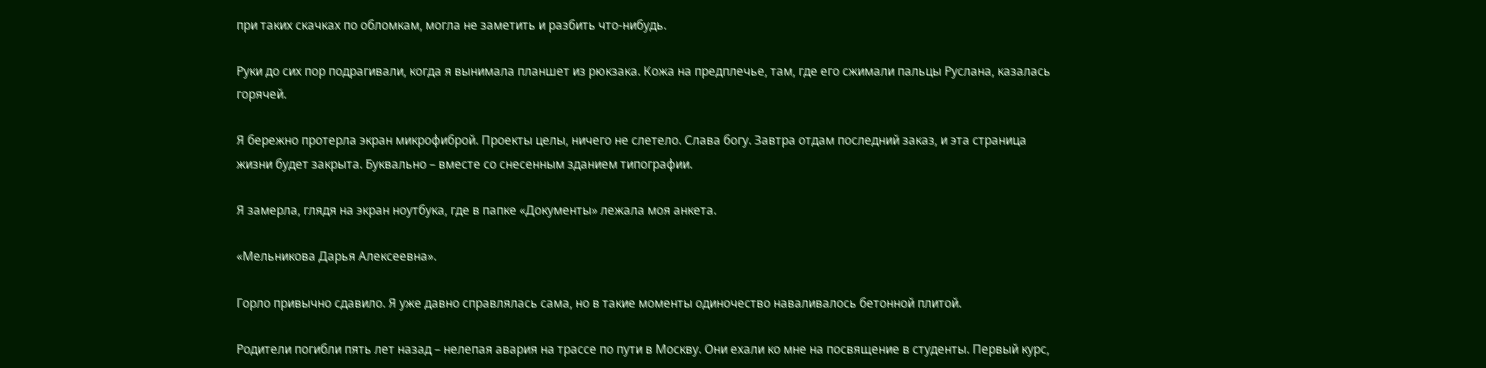при таких скачках по обломкам, могла не заметить и разбить что-нибудь.

Руки до сих пор подрагивали, когда я вынимала планшет из рюкзака. Кожа на предплечье, там, где его сжимали пальцы Руслана, казалась горячей.

Я бережно протерла экран микрофиброй. Проекты целы, ничего не слетело. Слава богу. Завтра отдам последний заказ, и эта страница жизни будет закрыта. Буквально – вместе со снесенным зданием типографии.

Я замерла, глядя на экран ноутбука, где в папке «Документы» лежала моя анкета.

«Мельникова Дарья Алексеевна».

Горло привычно сдавило. Я уже давно справлялась сама, но в такие моменты одиночество наваливалось бетонной плитой.

Родители погибли пять лет назад – нелепая авария на трассе по пути в Москву. Они ехали ко мне на посвящение в студенты. Первый курс,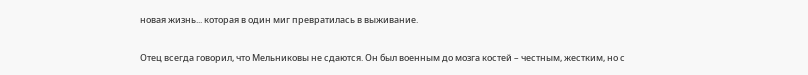новая жизнь... которая в один миг превратилась в выживание.

Отец всегда говорил, что Мельниковы не сдаются. Он был военным до мозга костей – честным, жестким, но с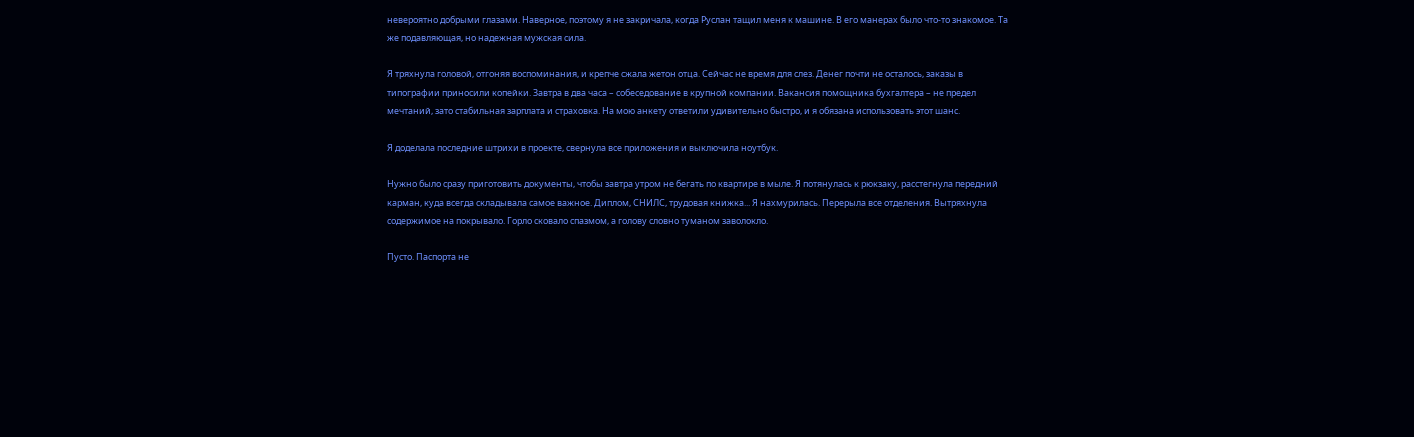невероятно добрыми глазами. Наверное, поэтому я не закричала, когда Руслан тащил меня к машине. В его манерах было что-то знакомое. Та же подавляющая, но надежная мужская сила.

Я тряхнула головой, отгоняя воспоминания, и крепче сжала жетон отца. Сейчас не время для слез. Денег почти не осталось, заказы в типографии приносили копейки. Завтра в два часа – собеседование в крупной компании. Вакансия помощника бухгалтера – не предел мечтаний, зато стабильная зарплата и страховка. На мою анкету ответили удивительно быстро, и я обязана использовать этот шанс.

Я доделала последние штрихи в проекте, свернула все приложения и выключила ноутбук.

Нужно было сразу приготовить документы, чтобы завтра утром не бегать по квартире в мыле. Я потянулась к рюкзаку, расстегнула передний карман, куда всегда складывала самое важное. Диплом, СНИЛС, трудовая книжка... Я нахмурилась. Перерыла все отделения. Вытряхнула содержимое на покрывало. Горло сковало спазмом, а голову словно туманом заволокло.

Пусто. Паспорта не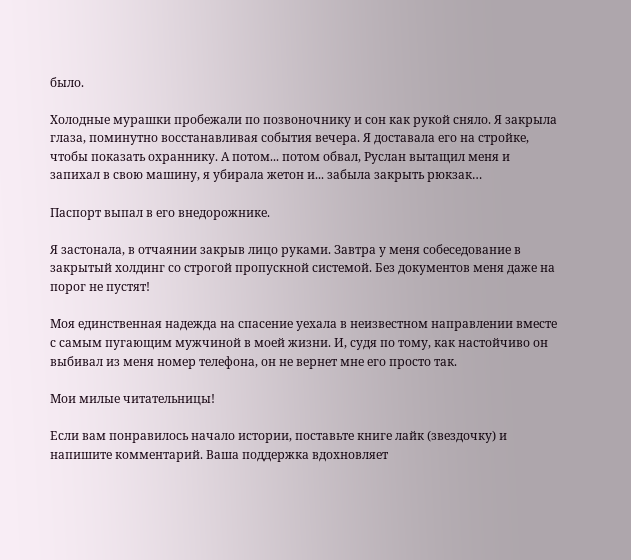было.

Холодные мурашки пробежали по позвоночнику и сон как рукой сняло. Я закрыла глаза, поминутно восстанавливая события вечера. Я доставала его на стройке, чтобы показать охраннику. А потом... потом обвал, Руслан вытащил меня и запихал в свою машину, я убирала жетон и... забыла закрыть рюкзак…

Паспорт выпал в его внедорожнике.

Я застонала, в отчаянии закрыв лицо руками. Завтра у меня собеседование в закрытый холдинг со строгой пропускной системой. Без документов меня даже на порог не пустят!

Моя единственная надежда на спасение уехала в неизвестном направлении вместе с самым пугающим мужчиной в моей жизни. И, судя по тому, как настойчиво он выбивал из меня номер телефона, он не вернет мне его просто так.

Мои милые читательницы!

Если вам понравилось начало истории, поставьте книге лайк (звездочку) и напишите комментарий. Ваша поддержка вдохновляет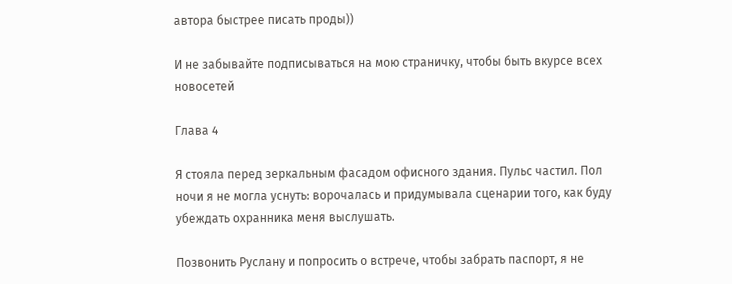автора быстрее писать проды))

И не забывайте подписываться на мою страничку, чтобы быть вкурсе всех новосетей

Глава 4

Я стояла перед зеркальным фасадом офисного здания. Пульс частил. Пол ночи я не могла уснуть: ворочалась и придумывала сценарии того, как буду убеждать охранника меня выслушать.

Позвонить Руслану и попросить о встрече, чтобы забрать паспорт, я не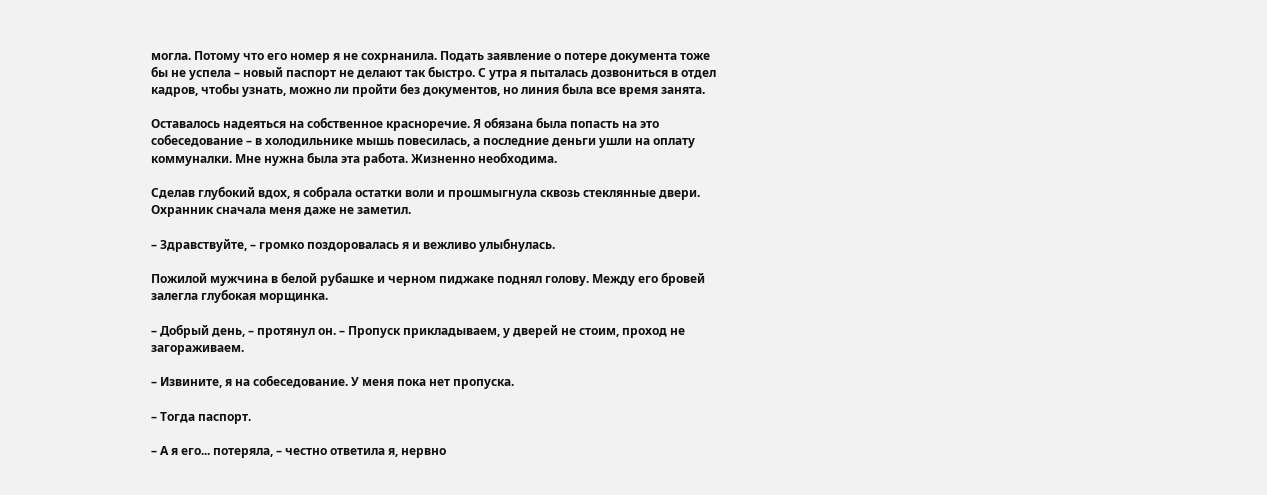могла. Потому что его номер я не сохрнанила. Подать заявление о потере документа тоже бы не успела – новый паспорт не делают так быстро. С утра я пыталась дозвониться в отдел кадров, чтобы узнать, можно ли пройти без документов, но линия была все время занята.

Оставалось надеяться на собственное красноречие. Я обязана была попасть на это собеседование – в холодильнике мышь повесилась, а последние деньги ушли на оплату коммуналки. Мне нужна была эта работа. Жизненно необходима.

Сделав глубокий вдох, я собрала остатки воли и прошмыгнула сквозь стеклянные двери. Охранник сначала меня даже не заметил.

– Здравствуйте, – громко поздоровалась я и вежливо улыбнулась.

Пожилой мужчина в белой рубашке и черном пиджаке поднял голову. Между его бровей залегла глубокая морщинка.

– Добрый день, – протянул он. – Пропуск прикладываем, у дверей не стоим, проход не загораживаем.

– Извините, я на собеседование. У меня пока нет пропуска.

– Тогда паспорт.

– А я его... потеряла, – честно ответила я, нервно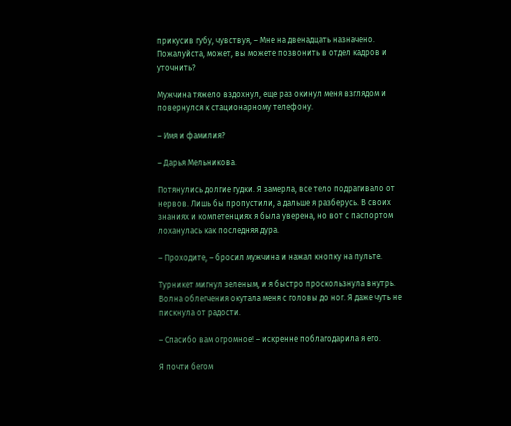прикусив губу, чувствуя, – Мне на двенадцать назначено. Пожалуйста, может, вы можете позвонить в отдел кадров и уточнить?

Мужчина тяжело вздохнул, еще раз окинул меня взглядом и повернулся к стационарному телефону.

– Имя и фамилия?

– Дарья Мельникова.

Потянулись долгие гудки. Я замерла, все тело подрагивало от нервов. Лишь бы пропустили, а дальше я разберусь. В своих знаниях и компетенциях я была уверена, но вот с паспортом лоханулась как последняя дура.

– Проходите, – бросил мужчина и нажал кнопку на пульте.

Турникет мигнул зеленым, и я быстро проскользнула внутрь. Волна облегчения окутала меня с головы до ног. Я даже чуть не пискнула от радости.

– Спасибо вам огромное! – искренне поблагодарила я его.

Я почти бегом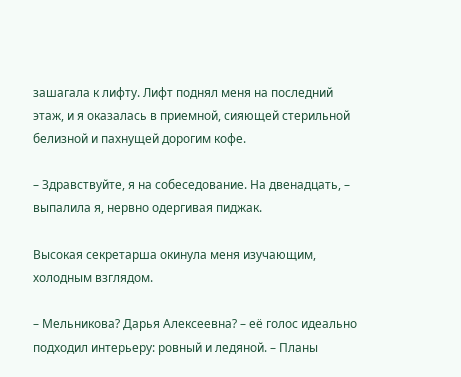зашагала к лифту. Лифт поднял меня на последний этаж, и я оказалась в приемной, сияющей стерильной белизной и пахнущей дорогим кофе.

– Здравствуйте, я на собеседование. На двенадцать, – выпалила я, нервно одергивая пиджак.

Высокая секретарша окинула меня изучающим, холодным взглядом.

– Мельникова? Дарья Алексеевна? – её голос идеально подходил интерьеру: ровный и ледяной. – Планы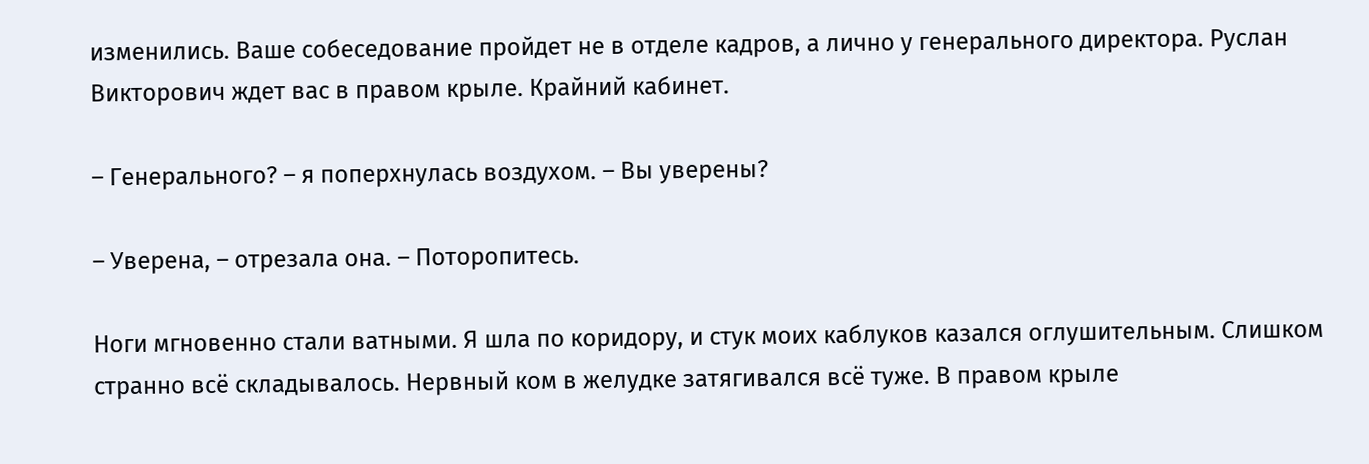изменились. Ваше собеседование пройдет не в отделе кадров, а лично у генерального директора. Руслан Викторович ждет вас в правом крыле. Крайний кабинет.

– Генерального? – я поперхнулась воздухом. – Вы уверены?

– Уверена, – отрезала она. – Поторопитесь.

Ноги мгновенно стали ватными. Я шла по коридору, и стук моих каблуков казался оглушительным. Слишком странно всё складывалось. Нервный ком в желудке затягивался всё туже. В правом крыле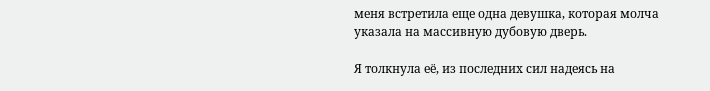меня встретила еще одна девушка, которая молча указала на массивную дубовую дверь.

Я толкнула её, из последних сил надеясь на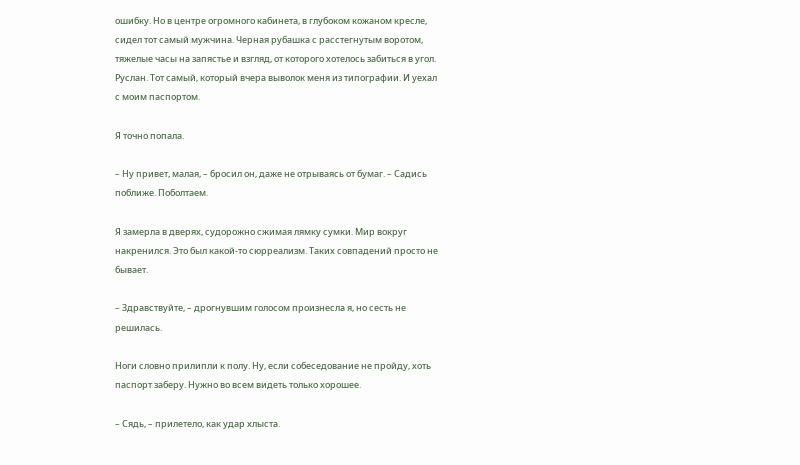ошибку. Но в центре огромного кабинета, в глубоком кожаном кресле, сидел тот самый мужчина. Черная рубашка с расстегнутым воротом, тяжелые часы на запястье и взгляд, от которого хотелось забиться в угол. Руслан. Тот самый, который вчера выволок меня из типографии. И уехал с моим паспортом.

Я точно попала.

– Ну привет, малая, – бросил он, даже не отрываясь от бумаг. – Садись поближе. Поболтаем.

Я замерла в дверях, судорожно сжимая лямку сумки. Мир вокруг накренился. Это был какой-то сюрреализм. Таких совпадений просто не бывает.

– Здравствуйте, – дрогнувшим голосом произнесла я, но сесть не решилась.

Ноги словно прилипли к полу. Ну, если собеседование не пройду, хоть паспорт заберу. Нужно во всем видеть только хорошее.

– Сядь, – прилетело, как удар хлыста.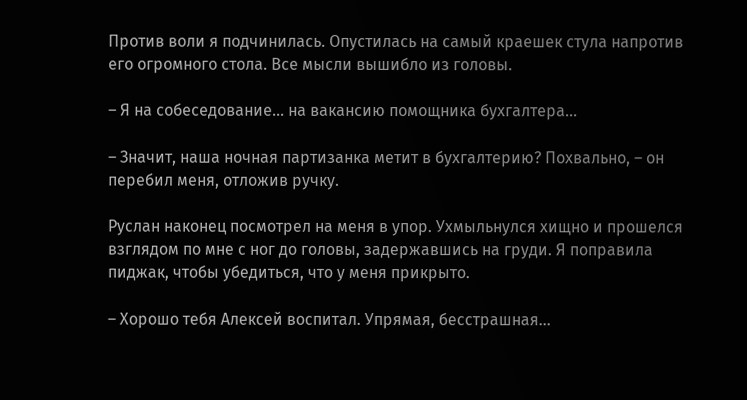Против воли я подчинилась. Опустилась на самый краешек стула напротив его огромного стола. Все мысли вышибло из головы.

– Я на собеседование... на вакансию помощника бухгалтера...

– Значит, наша ночная партизанка метит в бухгалтерию? Похвально, – он перебил меня, отложив ручку.

Руслан наконец посмотрел на меня в упор. Ухмыльнулся хищно и прошелся взглядом по мне с ног до головы, задержавшись на груди. Я поправила пиджак, чтобы убедиться, что у меня прикрыто.

– Хорошо тебя Алексей воспитал. Упрямая, бесстрашная...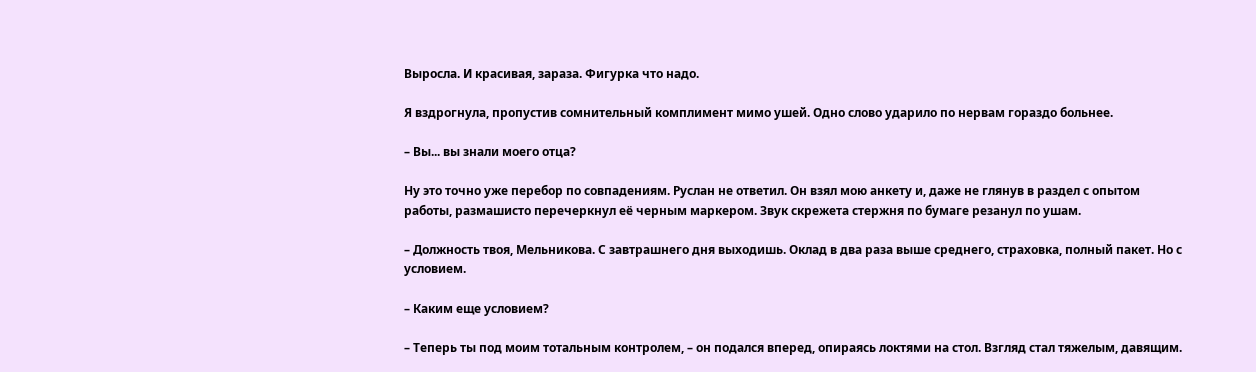Выросла. И красивая, зараза. Фигурка что надо.

Я вздрогнула, пропустив сомнительный комплимент мимо ушей. Одно слово ударило по нервам гораздо больнее.

– Вы... вы знали моего отца?

Ну это точно уже перебор по совпадениям. Руслан не ответил. Он взял мою анкету и, даже не глянув в раздел с опытом работы, размашисто перечеркнул её черным маркером. Звук скрежета стержня по бумаге резанул по ушам.

– Должность твоя, Мельникова. С завтрашнего дня выходишь. Оклад в два раза выше среднего, страховка, полный пакет. Но с условием.

– Каким еще условием?

– Теперь ты под моим тотальным контролем, – он подался вперед, опираясь локтями на стол. Взгляд стал тяжелым, давящим.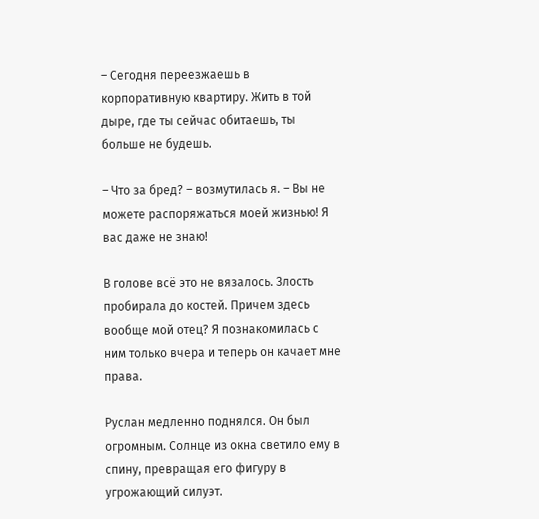– Сегодня переезжаешь в корпоративную квартиру. Жить в той дыре, где ты сейчас обитаешь, ты больше не будешь.

– Что за бред? – возмутилась я. – Вы не можете распоряжаться моей жизнью! Я вас даже не знаю!

В голове всё это не вязалось. Злость пробирала до костей. Причем здесь вообще мой отец? Я познакомилась с ним только вчера и теперь он качает мне права.

Руслан медленно поднялся. Он был огромным. Солнце из окна светило ему в спину, превращая его фигуру в угрожающий силуэт.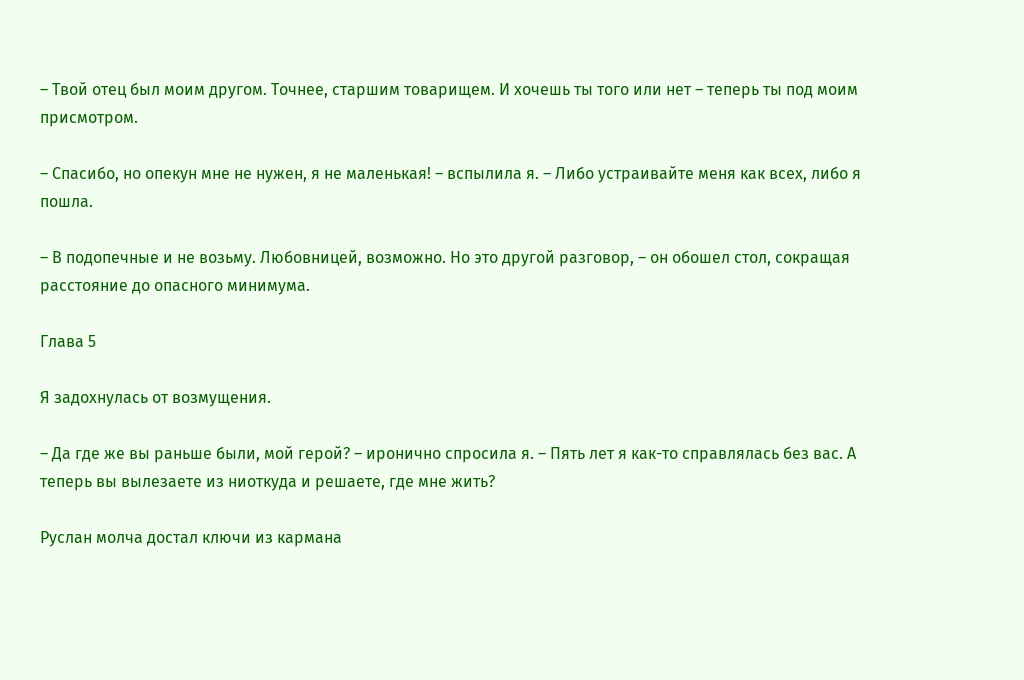– Твой отец был моим другом. Точнее, старшим товарищем. И хочешь ты того или нет – теперь ты под моим присмотром.

– Спасибо, но опекун мне не нужен, я не маленькая! – вспылила я. – Либо устраивайте меня как всех, либо я пошла.

– В подопечные и не возьму. Любовницей, возможно. Но это другой разговор, – он обошел стол, сокращая расстояние до опасного минимума.

Глава 5

Я задохнулась от возмущения.

– Да где же вы раньше были, мой герой? – иронично спросила я. – Пять лет я как-то справлялась без вас. А теперь вы вылезаете из ниоткуда и решаете, где мне жить?

Руслан молча достал ключи из кармана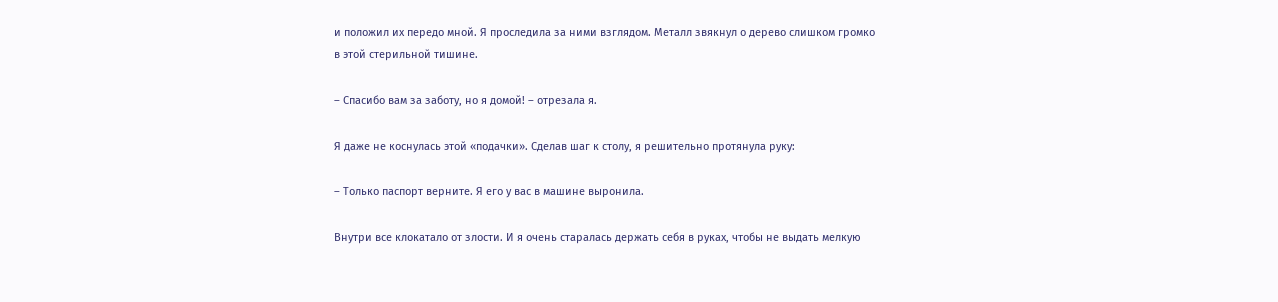и положил их передо мной. Я проследила за ними взглядом. Металл звякнул о дерево слишком громко в этой стерильной тишине.

– Спасибо вам за заботу, но я домой! – отрезала я.

Я даже не коснулась этой «подачки». Сделав шаг к столу, я решительно протянула руку:

– Только паспорт верните. Я его у вас в машине выронила.

Внутри все клокатало от злости. И я очень старалась держать себя в руках, чтобы не выдать мелкую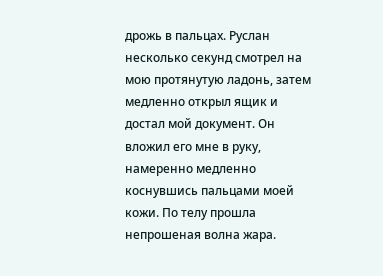дрожь в пальцах. Руслан несколько секунд смотрел на мою протянутую ладонь, затем медленно открыл ящик и достал мой документ. Он вложил его мне в руку, намеренно медленно коснувшись пальцами моей кожи. По телу прошла непрошеная волна жара.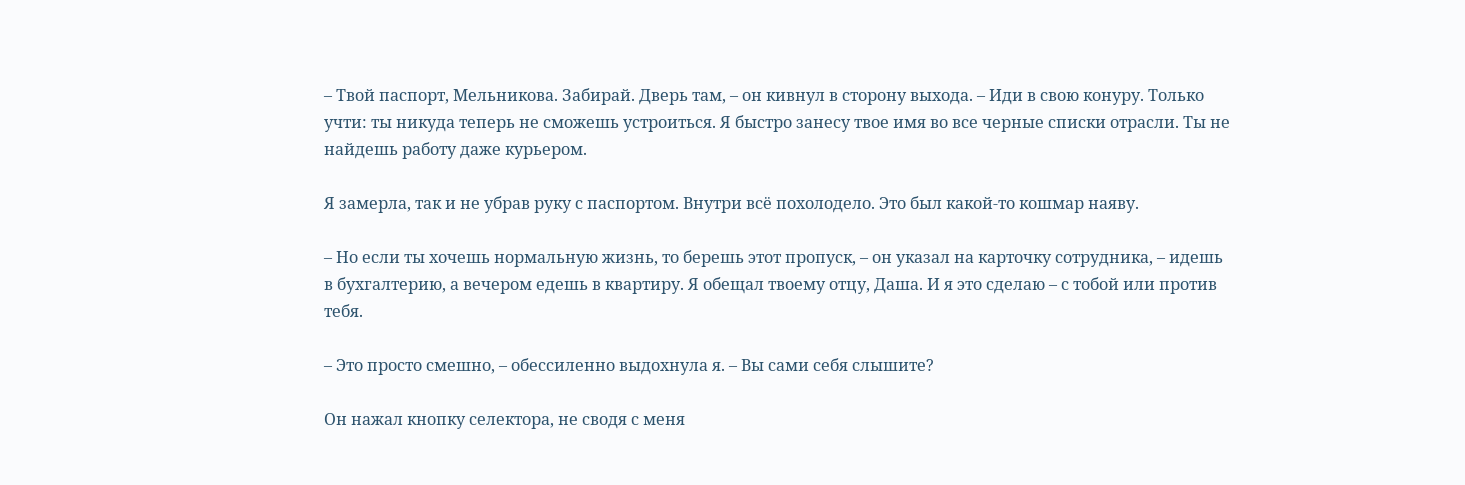– Твой паспорт, Мельникова. Забирай. Дверь там, – он кивнул в сторону выхода. – Иди в свою конуру. Только учти: ты никуда теперь не сможешь устроиться. Я быстро занесу твое имя во все черные списки отрасли. Ты не найдешь работу даже курьером.

Я замерла, так и не убрав руку с паспортом. Внутри всё похолодело. Это был какой-то кошмар наяву.

– Но если ты хочешь нормальную жизнь, то берешь этот пропуск, – он указал на карточку сотрудника, – идешь в бухгалтерию, а вечером едешь в квартиру. Я обещал твоему отцу, Даша. И я это сделаю – с тобой или против тебя.

– Это просто смешно, – обессиленно выдохнула я. – Вы сами себя слышите?

Он нажал кнопку селектора, не сводя с меня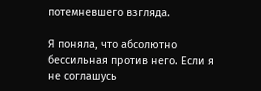потемневшего взгляда.

Я поняла, что абсолютно бессильная против него. Если я не соглашусь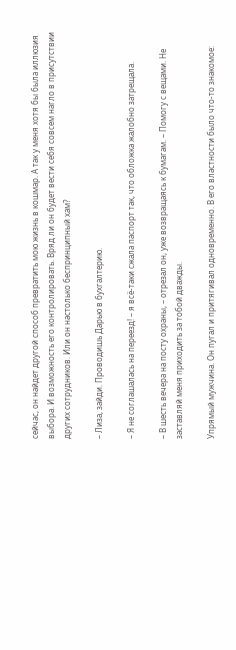сейчас, он найдет другой способ превратить мою жизнь в кошмар. А так у меня хотя бы была иллюзия выбора. И возможность его контролировать. Вряд ли он будет вести себя совсем нагло в присутствии других сотрудников. Или он настолько беспринципный хам?

– Лиза, зайди. Проводишь Дарью в бухгалтерию.

– Я не соглашалась на переезд! – я всё-таки сжала паспорт так, что обложка жалобно затрещала.

– В шесть вечера на посту охраны, – отрезал он, уже возвращаясь к бумагам. – Помогу с вещами. Не заставляй меня приходить за тобой дважды.

Упрямый мужчина. Он пугал и притягивал одновременно. В его властности было что-то знакомое: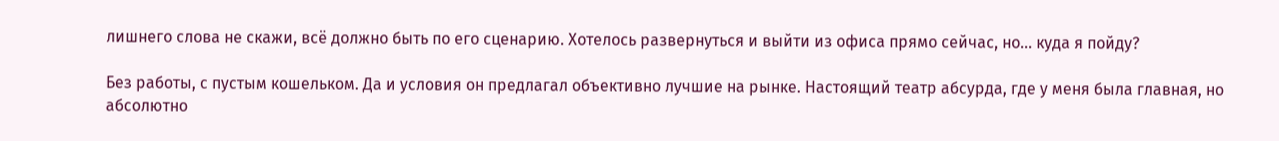лишнего слова не скажи, всё должно быть по его сценарию. Хотелось развернуться и выйти из офиса прямо сейчас, но... куда я пойду?

Без работы, с пустым кошельком. Да и условия он предлагал объективно лучшие на рынке. Настоящий театр абсурда, где у меня была главная, но абсолютно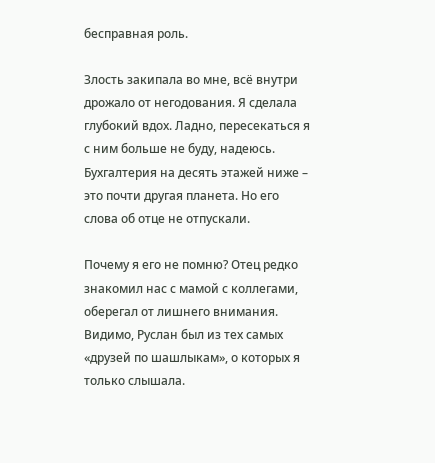бесправная роль.

Злость закипала во мне, всё внутри дрожало от негодования. Я сделала глубокий вдох. Ладно, пересекаться я с ним больше не буду, надеюсь. Бухгалтерия на десять этажей ниже – это почти другая планета. Но его слова об отце не отпускали.

Почему я его не помню? Отец редко знакомил нас с мамой с коллегами, оберегал от лишнего внимания. Видимо, Руслан был из тех самых «друзей по шашлыкам», о которых я только слышала.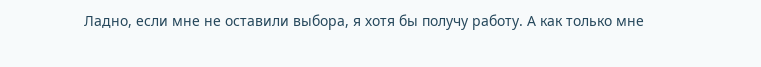Ладно, если мне не оставили выбора, я хотя бы получу работу. А как только мне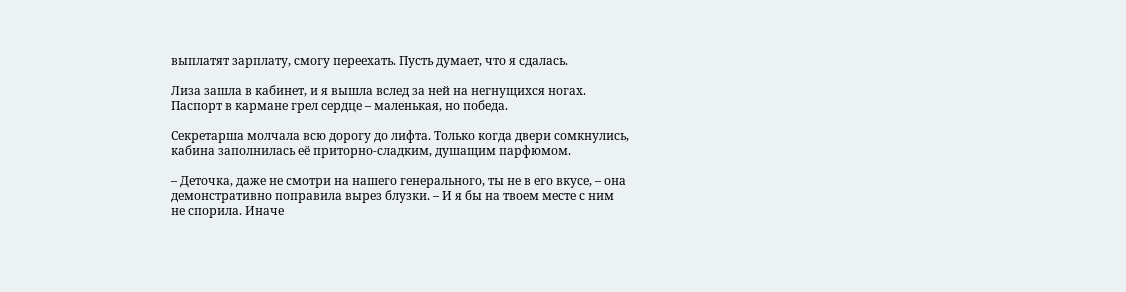выплатят зарплату, смогу переехать. Пусть думает, что я сдалась.

Лиза зашла в кабинет, и я вышла вслед за ней на негнущихся ногах. Паспорт в кармане грел сердце – маленькая, но победа.

Секретарша молчала всю дорогу до лифта. Только когда двери сомкнулись, кабина заполнилась её приторно-сладким, душащим парфюмом.

– Деточка, даже не смотри на нашего генерального, ты не в его вкусе, – она демонстративно поправила вырез блузки. – И я бы на твоем месте с ним не спорила. Иначе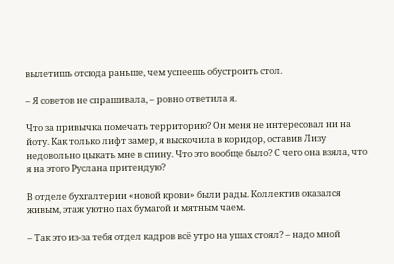вылетишь отсюда раньше, чем успеешь обустроить стол.

– Я советов не спрашивала, – ровно ответила я.

Что за привычка помечать территорию? Он меня не интересовал ни на йоту. Как только лифт замер, я выскочила в коридор, оставив Лизу недовольно цыкать мне в спину. Что это вообще было? С чего она взяла, что я на этого Руслана притендую?

В отделе бухгалтерии «новой крови» были рады. Коллектив оказался живым, этаж уютно пах бумагой и мятным чаем.

– Так это из-за тебя отдел кадров всё утро на ушах стоял? – надо мной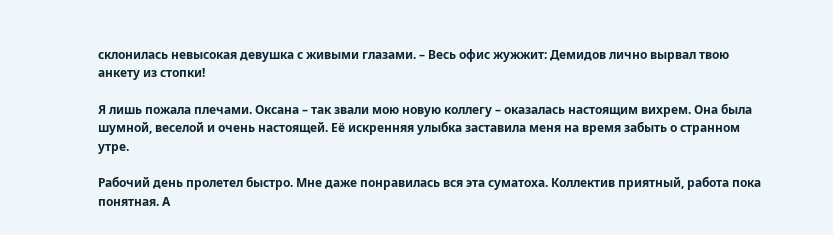склонилась невысокая девушка с живыми глазами. – Весь офис жужжит: Демидов лично вырвал твою анкету из стопки!

Я лишь пожала плечами. Оксана – так звали мою новую коллегу – оказалась настоящим вихрем. Она была шумной, веселой и очень настоящей. Её искренняя улыбка заставила меня на время забыть о странном утре.

Рабочий день пролетел быстро. Мне даже понравилась вся эта суматоха. Коллектив приятный, работа пока понятная. А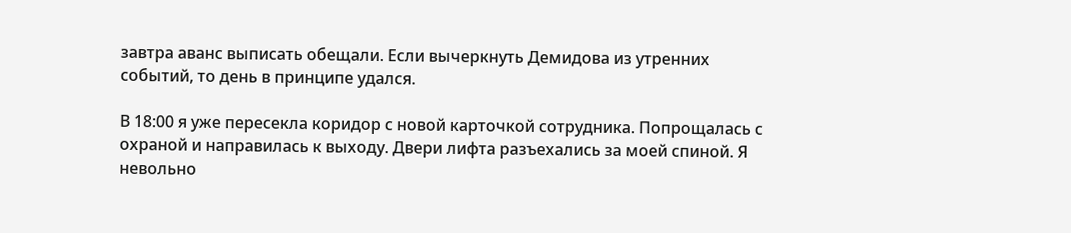завтра аванс выписать обещали. Если вычеркнуть Демидова из утренних событий, то день в принципе удался.

В 18:00 я уже пересекла коридор с новой карточкой сотрудника. Попрощалась с охраной и направилась к выходу. Двери лифта разъехались за моей спиной. Я невольно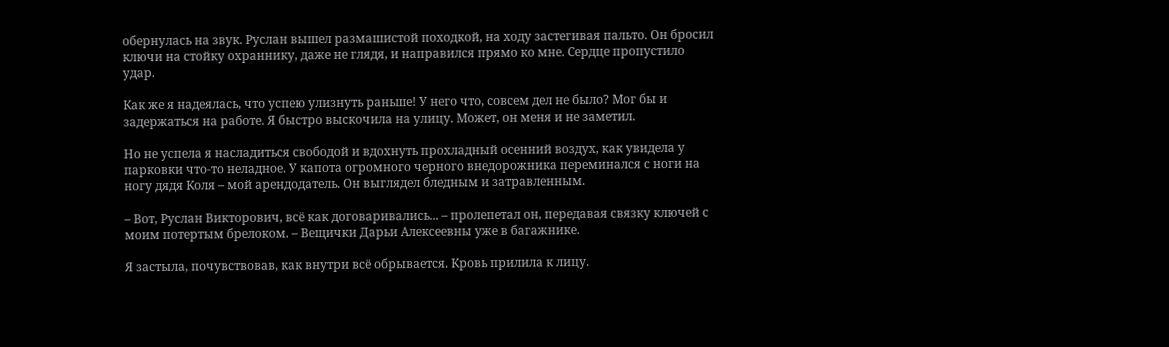обернулась на звук. Руслан вышел размашистой походкой, на ходу застегивая пальто. Он бросил ключи на стойку охраннику, даже не глядя, и направился прямо ко мне. Сердце пропустило удар.

Как же я надеялась, что успею улизнуть раньше! У него что, совсем дел не было? Мог бы и задержаться на работе. Я быстро выскочила на улицу. Может, он меня и не заметил.

Но не успела я насладиться свободой и вдохнуть прохладный осенний воздух, как увидела у парковки что-то неладное. У капота огромного черного внедорожника переминался с ноги на ногу дядя Коля – мой арендодатель. Он выглядел бледным и затравленным.

– Вот, Руслан Викторович, всё как договаривались... – пролепетал он, передавая связку ключей с моим потертым брелоком. – Вещички Дарьи Алексеевны уже в багажнике.

Я застыла, почувствовав, как внутри всё обрывается. Кровь прилила к лицу.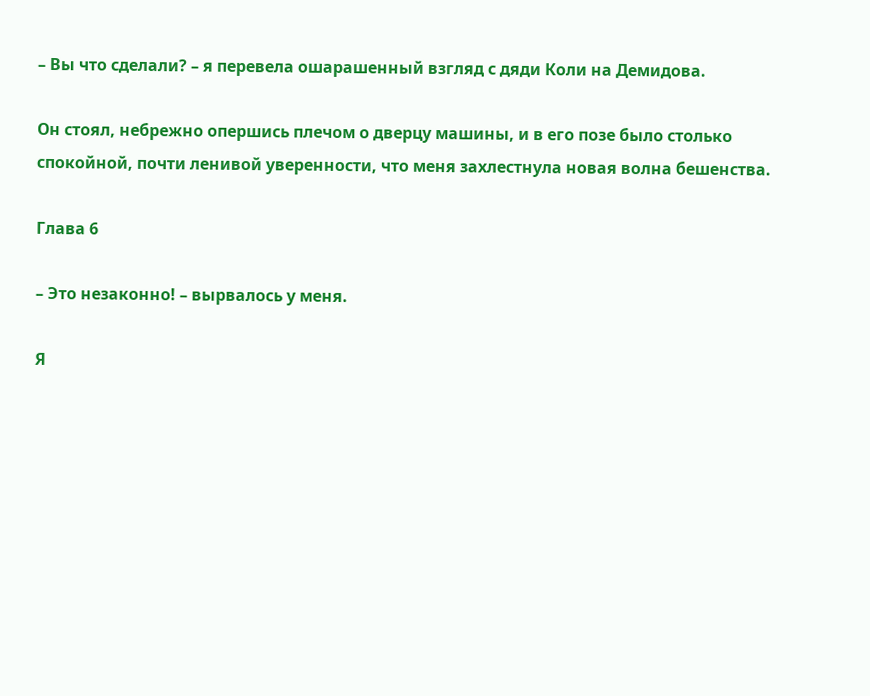– Вы что сделали? – я перевела ошарашенный взгляд с дяди Коли на Демидова.

Он стоял, небрежно опершись плечом о дверцу машины, и в его позе было столько спокойной, почти ленивой уверенности, что меня захлестнула новая волна бешенства.

Глава 6

– Это незаконно! – вырвалось у меня.

Я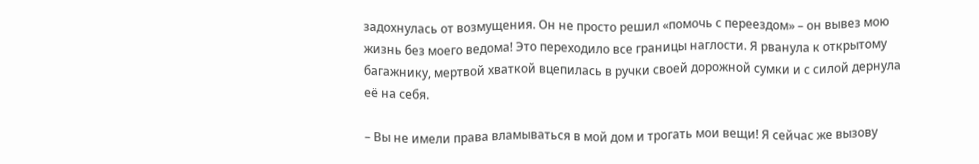задохнулась от возмущения. Он не просто решил «помочь с переездом» – он вывез мою жизнь без моего ведома! Это переходило все границы наглости. Я рванула к открытому багажнику, мертвой хваткой вцепилась в ручки своей дорожной сумки и с силой дернула её на себя.

– Вы не имели права вламываться в мой дом и трогать мои вещи! Я сейчас же вызову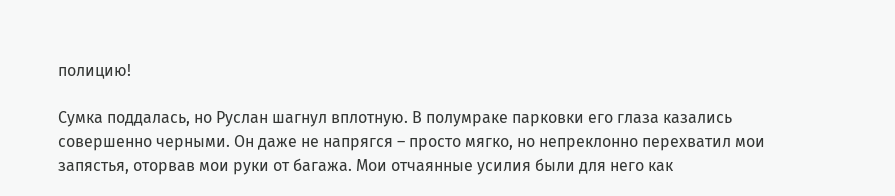полицию!

Сумка поддалась, но Руслан шагнул вплотную. В полумраке парковки его глаза казались совершенно черными. Он даже не напрягся – просто мягко, но непреклонно перехватил мои запястья, оторвав мои руки от багажа. Мои отчаянные усилия были для него как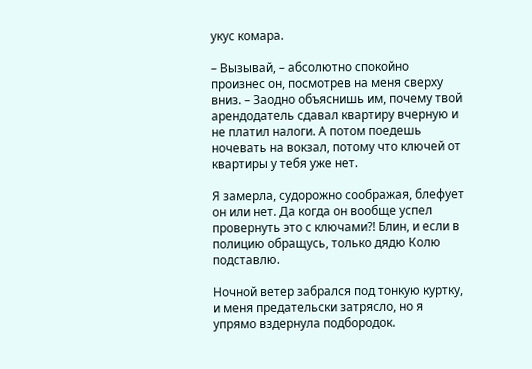укус комара.

– Вызывай, – абсолютно спокойно произнес он, посмотрев на меня сверху вниз. – Заодно объяснишь им, почему твой арендодатель сдавал квартиру вчерную и не платил налоги. А потом поедешь ночевать на вокзал, потому что ключей от квартиры у тебя уже нет.

Я замерла, судорожно соображая, блефует он или нет. Да когда он вообще успел провернуть это с ключами?! Блин, и если в полицию обращусь, только дядю Колю подставлю.

Ночной ветер забрался под тонкую куртку, и меня предательски затрясло, но я упрямо вздернула подбородок.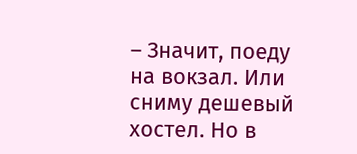– Значит, поеду на вокзал. Или сниму дешевый хостел. Но в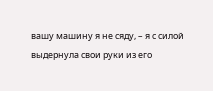вашу машину я не сяду, – я с силой выдернула свои руки из его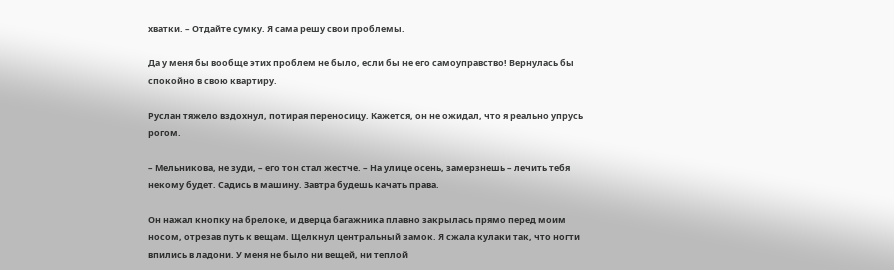хватки. – Отдайте сумку. Я сама решу свои проблемы.

Да у меня бы вообще этих проблем не было, если бы не его самоуправство! Вернулась бы спокойно в свою квартиру.

Руслан тяжело вздохнул, потирая переносицу. Кажется, он не ожидал, что я реально упрусь рогом.

– Мельникова, не зуди, – его тон стал жестче. – На улице осень, замерзнешь – лечить тебя некому будет. Садись в машину. Завтра будешь качать права.

Он нажал кнопку на брелоке, и дверца багажника плавно закрылась прямо перед моим носом, отрезав путь к вещам. Щелкнул центральный замок. Я сжала кулаки так, что ногти впились в ладони. У меня не было ни вещей, ни теплой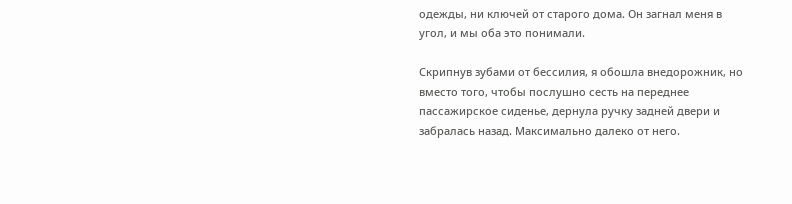одежды, ни ключей от старого дома. Он загнал меня в угол, и мы оба это понимали.

Скрипнув зубами от бессилия, я обошла внедорожник, но вместо того, чтобы послушно сесть на переднее пассажирское сиденье, дернула ручку задней двери и забралась назад. Максимально далеко от него.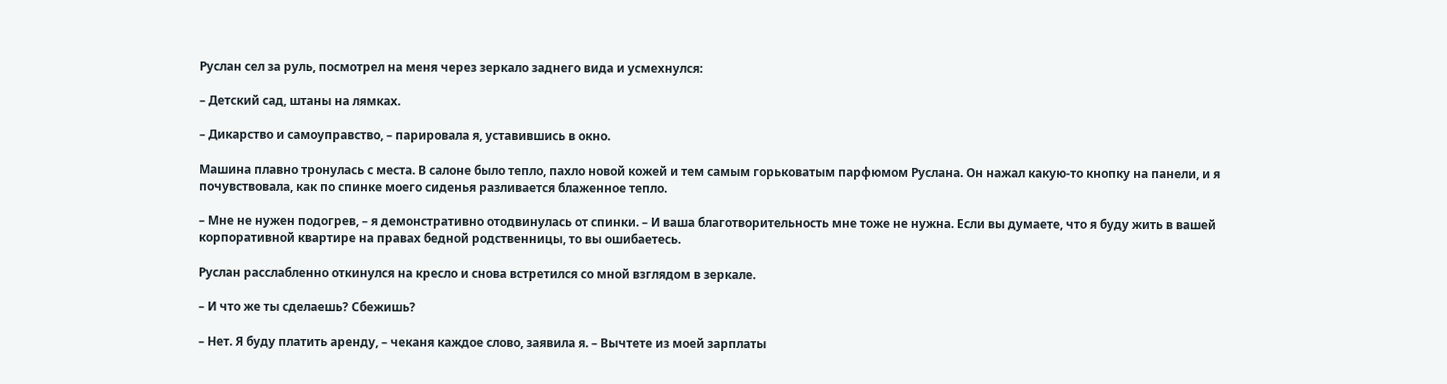Руслан сел за руль, посмотрел на меня через зеркало заднего вида и усмехнулся:

– Детский сад, штаны на лямках.

– Дикарство и самоуправство, – парировала я, уставившись в окно.

Машина плавно тронулась с места. В салоне было тепло, пахло новой кожей и тем самым горьковатым парфюмом Руслана. Он нажал какую-то кнопку на панели, и я почувствовала, как по спинке моего сиденья разливается блаженное тепло.

– Мне не нужен подогрев, – я демонстративно отодвинулась от спинки. – И ваша благотворительность мне тоже не нужна. Если вы думаете, что я буду жить в вашей корпоративной квартире на правах бедной родственницы, то вы ошибаетесь.

Руслан расслабленно откинулся на кресло и снова встретился со мной взглядом в зеркале.

– И что же ты сделаешь? Сбежишь?

– Нет. Я буду платить аренду, – чеканя каждое слово, заявила я. – Вычтете из моей зарплаты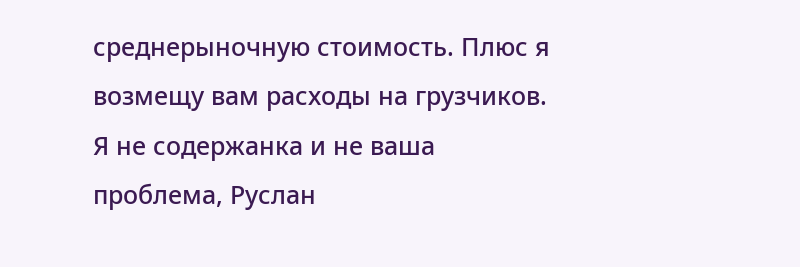среднерыночную стоимость. Плюс я возмещу вам расходы на грузчиков. Я не содержанка и не ваша проблема, Руслан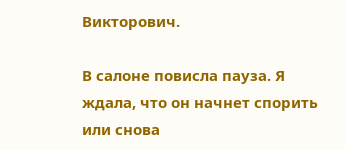Викторович.

В салоне повисла пауза. Я ждала, что он начнет спорить или снова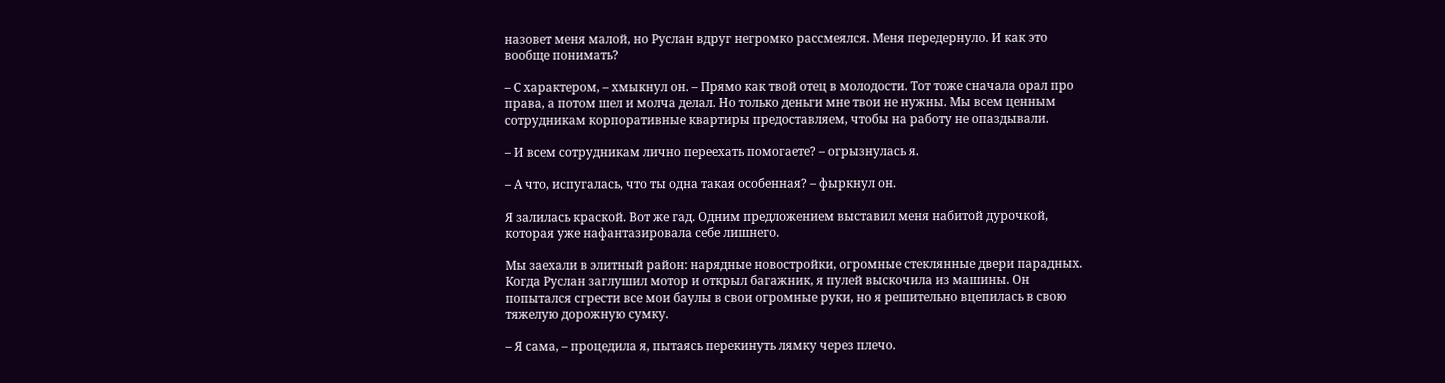назовет меня малой, но Руслан вдруг негромко рассмеялся. Меня передернуло. И как это вообще понимать?

– С характером, – хмыкнул он. – Прямо как твой отец в молодости. Тот тоже сначала орал про права, а потом шел и молча делал. Но только деньги мне твои не нужны. Мы всем ценным сотрудникам корпоративные квартиры предоставляем, чтобы на работу не опаздывали.

– И всем сотрудникам лично переехать помогаете? – огрызнулась я.

– А что, испугалась, что ты одна такая особенная? – фыркнул он.

Я залилась краской. Вот же гад. Одним предложением выставил меня набитой дурочкой, которая уже нафантазировала себе лишнего.

Мы заехали в элитный район: нарядные новостройки, огромные стеклянные двери парадных. Когда Руслан заглушил мотор и открыл багажник, я пулей выскочила из машины. Он попытался сгрести все мои баулы в свои огромные руки, но я решительно вцепилась в свою тяжелую дорожную сумку.

– Я сама, – процедила я, пытаясь перекинуть лямку через плечо.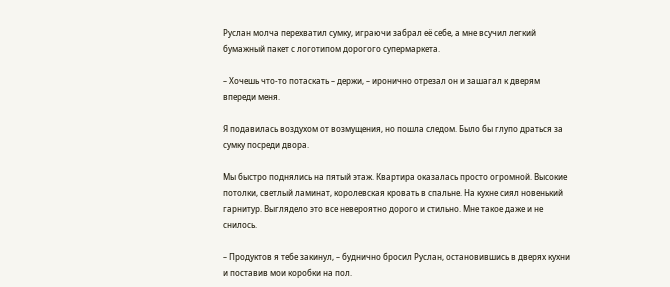Руслан молча перехватил сумку, играючи забрал её себе, а мне всучил легкий бумажный пакет с логотипом дорогого супермаркета.

– Хочешь что-то потаскать – держи, – иронично отрезал он и зашагал к дверям впереди меня.

Я подавилась воздухом от возмущения, но пошла следом. Было бы глупо драться за сумку посреди двора.

Мы быстро поднялись на пятый этаж. Квартира оказалась просто огромной. Высокие потолки, светлый ламинат, королевская кровать в спальне. На кухне сиял новенький гарнитур. Выглядело это все невероятно дорого и стильно. Мне такое даже и не снилось.

– Продуктов я тебе закинул, – буднично бросил Руслан, остановившись в дверях кухни и поставив мои коробки на пол.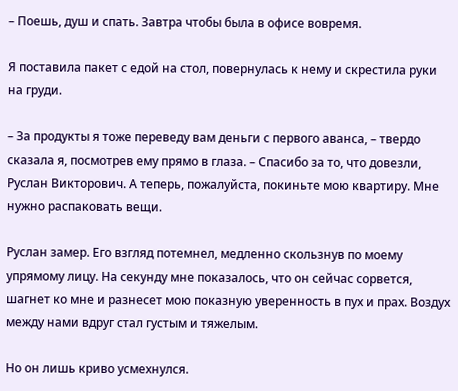– Поешь, душ и спать. Завтра чтобы была в офисе вовремя.

Я поставила пакет с едой на стол, повернулась к нему и скрестила руки на груди.

– За продукты я тоже переведу вам деньги с первого аванса, – твердо сказала я, посмотрев ему прямо в глаза. – Спасибо за то, что довезли, Руслан Викторович. А теперь, пожалуйста, покиньте мою квартиру. Мне нужно распаковать вещи.

Руслан замер. Его взгляд потемнел, медленно скользнув по моему упрямому лицу. На секунду мне показалось, что он сейчас сорвется, шагнет ко мне и разнесет мою показную уверенность в пух и прах. Воздух между нами вдруг стал густым и тяжелым.

Но он лишь криво усмехнулся.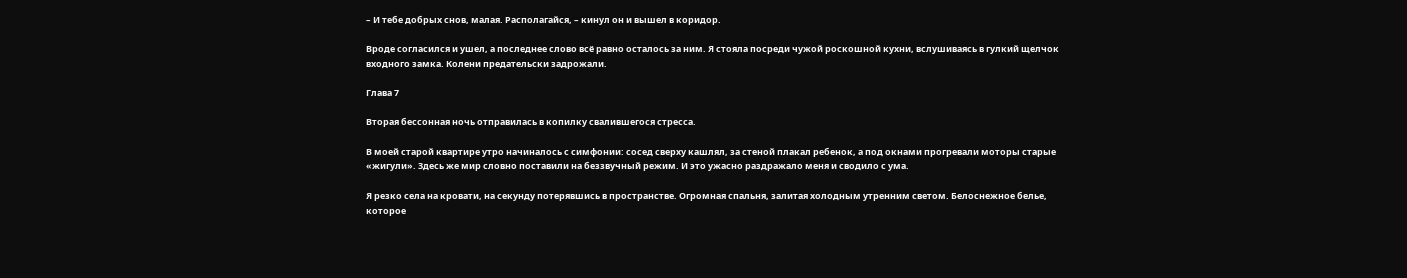– И тебе добрых снов, малая. Располагайся, – кинул он и вышел в коридор.

Вроде согласился и ушел, а последнее слово всё равно осталось за ним. Я стояла посреди чужой роскошной кухни, вслушиваясь в гулкий щелчок входного замка. Колени предательски задрожали.

Глава 7

Вторая бессонная ночь отправилась в копилку свалившегося стресса.

В моей старой квартире утро начиналось с симфонии: сосед сверху кашлял, за стеной плакал ребенок, а под окнами прогревали моторы старые «жигули». Здесь же мир словно поставили на беззвучный режим. И это ужасно раздражало меня и сводило с ума.

Я резко села на кровати, на секунду потерявшись в пространстве. Огромная спальня, залитая холодным утренним светом. Белоснежное белье, которое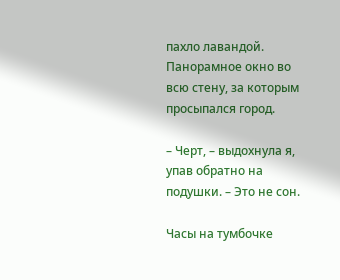пахло лавандой. Панорамное окно во всю стену, за которым просыпался город.

– Черт, – выдохнула я, упав обратно на подушки. – Это не сон.

Часы на тумбочке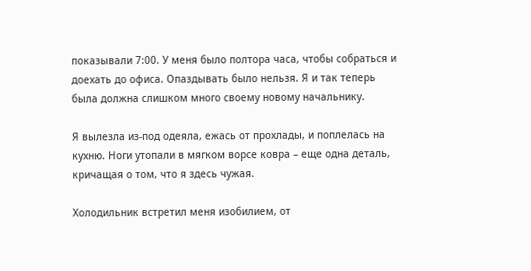показывали 7:00. У меня было полтора часа, чтобы собраться и доехать до офиса. Опаздывать было нельзя. Я и так теперь была должна слишком много своему новому начальнику.

Я вылезла из-под одеяла, ежась от прохлады, и поплелась на кухню. Ноги утопали в мягком ворсе ковра – еще одна деталь, кричащая о том, что я здесь чужая.

Холодильник встретил меня изобилием, от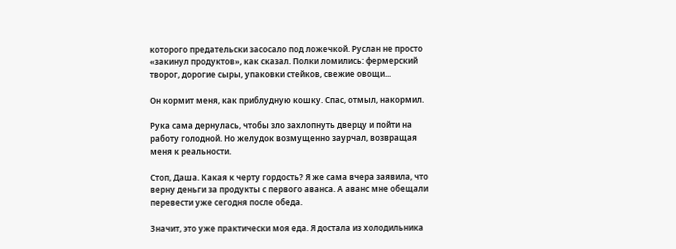которого предательски засосало под ложечкой. Руслан не просто «закинул продуктов», как сказал. Полки ломились: фермерский творог, дорогие сыры, упаковки стейков, свежие овощи...

Он кормит меня, как приблудную кошку. Спас, отмыл, накормил.

Рука сама дернулась, чтобы зло захлопнуть дверцу и пойти на работу голодной. Но желудок возмущенно заурчал, возвращая меня к реальности.

Стоп, Даша. Какая к черту гордость? Я же сама вчера заявила, что верну деньги за продукты с первого аванса. А аванс мне обещали перевести уже сегодня после обеда.

Значит, это уже практически моя еда. Я достала из холодильника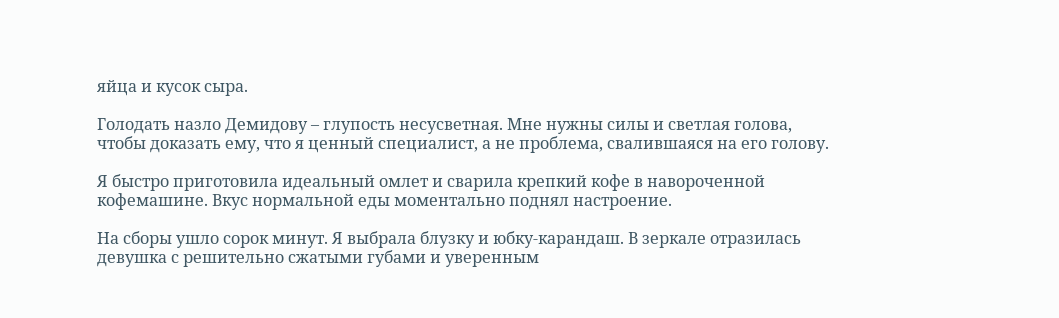яйца и кусок сыра.

Голодать назло Демидову – глупость несусветная. Мне нужны силы и светлая голова, чтобы доказать ему, что я ценный специалист, а не проблема, свалившаяся на его голову.

Я быстро приготовила идеальный омлет и сварила крепкий кофе в навороченной кофемашине. Вкус нормальной еды моментально поднял настроение.

На сборы ушло сорок минут. Я выбрала блузку и юбку-карандаш. В зеркале отразилась девушка с решительно сжатыми губами и уверенным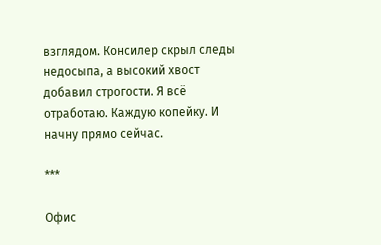взглядом. Консилер скрыл следы недосыпа, а высокий хвост добавил строгости. Я всё отработаю. Каждую копейку. И начну прямо сейчас.

***

Офис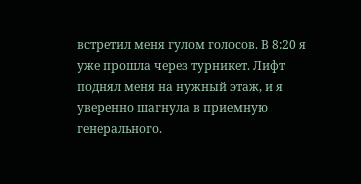встретил меня гулом голосов. В 8:20 я уже прошла через турникет. Лифт поднял меня на нужный этаж, и я уверенно шагнула в приемную генерального.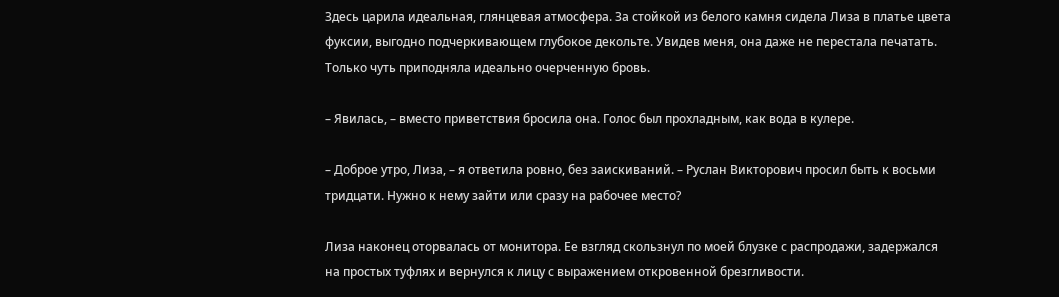Здесь царила идеальная, глянцевая атмосфера. За стойкой из белого камня сидела Лиза в платье цвета фуксии, выгодно подчеркивающем глубокое декольте. Увидев меня, она даже не перестала печатать. Только чуть приподняла идеально очерченную бровь.

– Явилась, – вместо приветствия бросила она. Голос был прохладным, как вода в кулере.

– Доброе утро, Лиза, – я ответила ровно, без заискиваний. – Руслан Викторович просил быть к восьми тридцати. Нужно к нему зайти или сразу на рабочее место?

Лиза наконец оторвалась от монитора. Ее взгляд скользнул по моей блузке с распродажи, задержался на простых туфлях и вернулся к лицу с выражением откровенной брезгливости.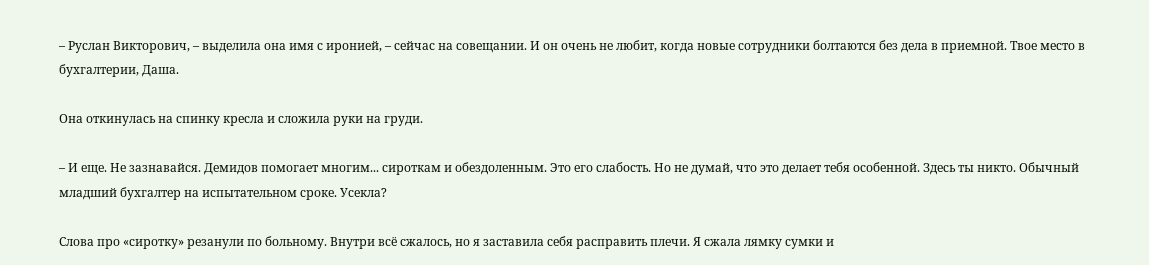– Руслан Викторович, – выделила она имя с иронией, – сейчас на совещании. И он очень не любит, когда новые сотрудники болтаются без дела в приемной. Твое место в бухгалтерии, Даша.

Она откинулась на спинку кресла и сложила руки на груди.

– И еще. Не зазнавайся. Демидов помогает многим... сироткам и обездоленным. Это его слабость. Но не думай, что это делает тебя особенной. Здесь ты никто. Обычный младший бухгалтер на испытательном сроке. Усекла?

Слова про «сиротку» резанули по больному. Внутри всё сжалось, но я заставила себя расправить плечи. Я сжала лямку сумки и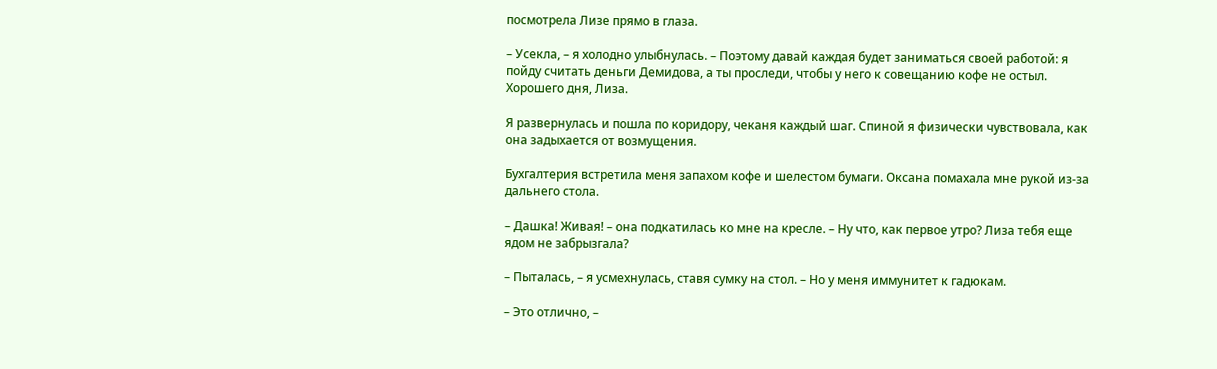посмотрела Лизе прямо в глаза.

– Усекла, – я холодно улыбнулась. – Поэтому давай каждая будет заниматься своей работой: я пойду считать деньги Демидова, а ты проследи, чтобы у него к совещанию кофе не остыл. Хорошего дня, Лиза.

Я развернулась и пошла по коридору, чеканя каждый шаг. Спиной я физически чувствовала, как она задыхается от возмущения.

Бухгалтерия встретила меня запахом кофе и шелестом бумаги. Оксана помахала мне рукой из-за дальнего стола.

– Дашка! Живая! – она подкатилась ко мне на кресле. – Ну что, как первое утро? Лиза тебя еще ядом не забрызгала?

– Пыталась, – я усмехнулась, ставя сумку на стол. – Но у меня иммунитет к гадюкам.

– Это отлично, –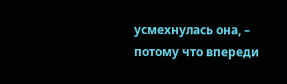усмехнулась она, – потому что впереди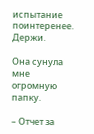испытание поинтеренее. Держи.

Она сунула мне огромную папку.

– Отчет за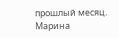прошлый месяц. Марина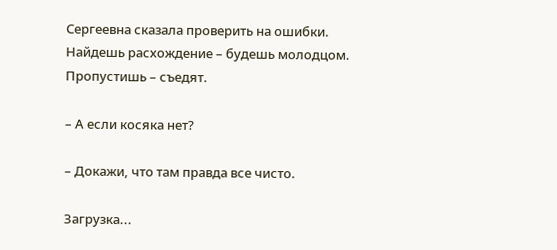Сергеевна сказала проверить на ошибки. Найдешь расхождение – будешь молодцом. Пропустишь – съедят.

– А если косяка нет?

– Докажи, что там правда все чисто.

Загрузка...